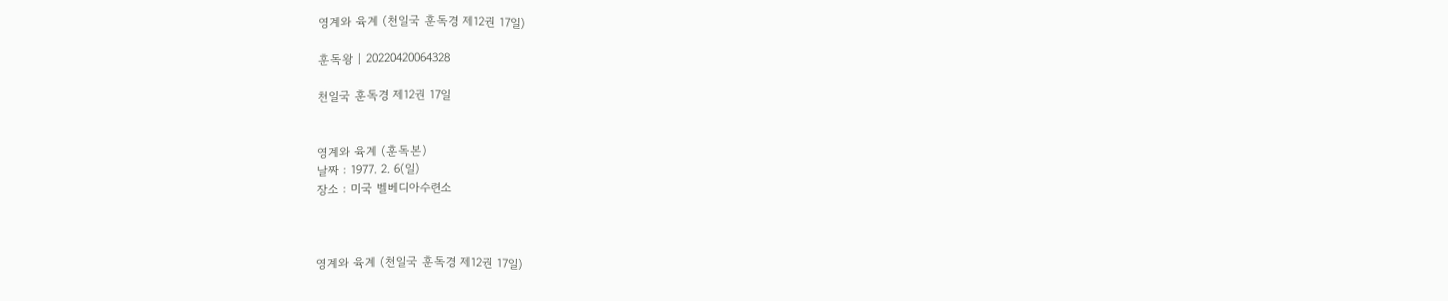영계와 육계 (천일국 훈독경 제12권 17일)

훈독왕 | 20220420064328

천일국 훈독경 제12권 17일


영계와 육계 (훈독본)
날짜 : 1977. 2. 6(일)
장소 : 미국 벨베디아수련소



영계와 육계 (천일국 훈독경 제12권 17일)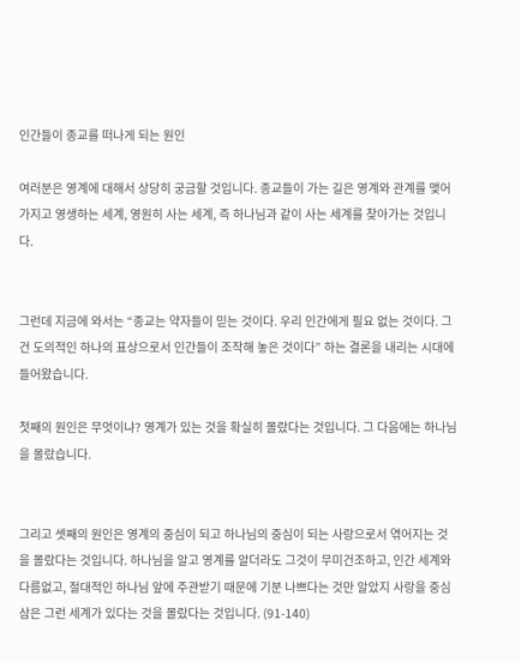인간들이 종교를 떠나게 되는 원인

여러분은 영계에 대해서 상당히 궁금할 것입니다. 종교들이 가는 길은 영계와 관계를 맺어 가지고 영생하는 세계, 영원히 사는 세계, 즉 하나님과 같이 사는 세계를 찾아가는 것입니다.


그런데 지금에 와서는 “종교는 약자들이 믿는 것이다. 우리 인간에게 필요 없는 것이다. 그건 도의적인 하나의 표상으로서 인간들이 조작해 놓은 것이다” 하는 결론을 내리는 시대에 들어왔습니다.

첫째의 원인은 무엇이냐? 영계가 있는 것을 확실히 몰랐다는 것입니다. 그 다음에는 하나님을 몰랐습니다.


그리고 셋째의 원인은 영계의 중심이 되고 하나님의 중심이 되는 사랑으로서 엮어지는 것을 몰랐다는 것입니다. 하나님을 알고 영계를 알더라도 그것이 무미건조하고, 인간 세계와 다름없고, 절대적인 하나님 앞에 주관받기 때문에 기분 나쁘다는 것만 알았지 사랑을 중심삼은 그런 세계가 있다는 것을 몰랐다는 것입니다. (91-140)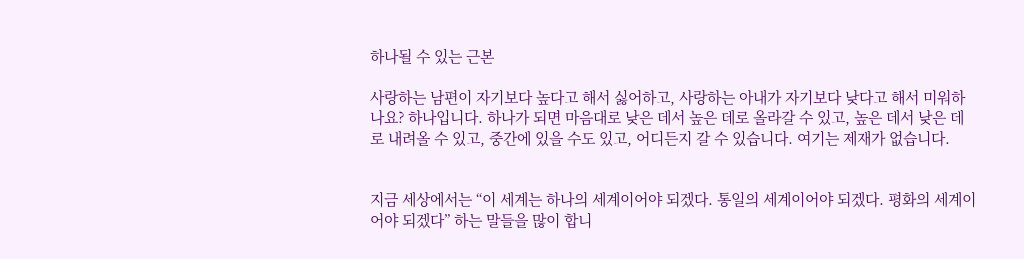하나될 수 있는 근본

사랑하는 남편이 자기보다 높다고 해서 싫어하고, 사랑하는 아내가 자기보다 낮다고 해서 미워하나요? 하나입니다. 하나가 되면 마음대로 낮은 데서 높은 데로 올라갈 수 있고, 높은 데서 낮은 데로 내려올 수 있고, 중간에 있을 수도 있고, 어디든지 갈 수 있습니다. 여기는 제재가 없습니다.


지금 세상에서는 “이 세계는 하나의 세계이어야 되겠다. 통일의 세계이어야 되겠다. 평화의 세계이어야 되겠다” 하는 말들을 많이 합니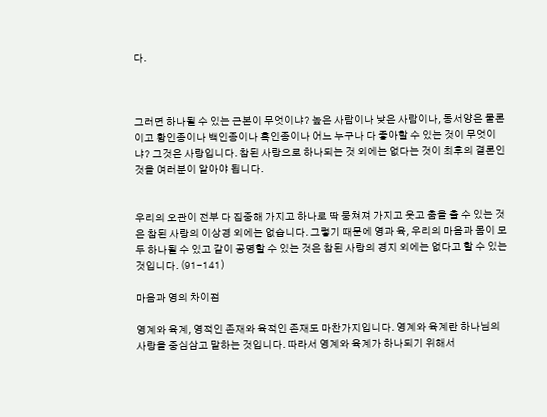다.



그러면 하나될 수 있는 근본이 무엇이냐? 높은 사람이나 낮은 사람이나, 동서양은 물론이고 황인종이나 백인종이나 흑인종이나 어느 누구나 다 좋아할 수 있는 것이 무엇이냐? 그것은 사랑입니다. 참된 사랑으로 하나되는 것 외에는 없다는 것이 최후의 결론인 것을 여러분이 알아야 됩니다.


우리의 오관이 전부 다 집중해 가지고 하나로 딱 뭉쳐져 가지고 웃고 춤을 출 수 있는 것은 참된 사랑의 이상경 외에는 없습니다. 그렇기 때문에 영과 육, 우리의 마음과 몸이 모두 하나될 수 있고 같이 공명할 수 있는 것은 참된 사랑의 경지 외에는 없다고 할 수 있는 것입니다. (91-141)

마음과 영의 차이점

영계와 육계, 영적인 존재와 육적인 존재도 마찬가지입니다. 영계와 육계란 하나님의 사랑을 중심삼고 말하는 것입니다. 따라서 영계와 육계가 하나되기 위해서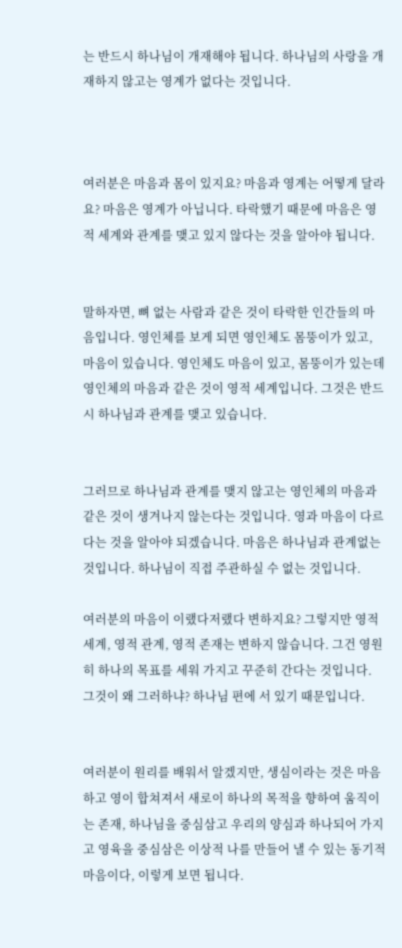는 반드시 하나님이 개재해야 됩니다. 하나님의 사랑을 개재하지 않고는 영계가 없다는 것입니다.



여러분은 마음과 몸이 있지요? 마음과 영계는 어떻게 달라요? 마음은 영계가 아닙니다. 타락했기 때문에 마음은 영적 세계와 관계를 맺고 있지 않다는 것을 알아야 됩니다.


말하자면, 뼈 없는 사람과 같은 것이 타락한 인간들의 마음입니다. 영인체를 보게 되면 영인체도 몸뚱이가 있고, 마음이 있습니다. 영인체도 마음이 있고, 몸뚱이가 있는데 영인체의 마음과 같은 것이 영적 세계입니다. 그것은 반드시 하나님과 관계를 맺고 있습니다.


그러므로 하나님과 관계를 맺지 않고는 영인체의 마음과 같은 것이 생겨나지 않는다는 것입니다. 영과 마음이 다르다는 것을 알아야 되겠습니다. 마음은 하나님과 관계없는 것입니다. 하나님이 직접 주관하실 수 없는 것입니다.

여러분의 마음이 이랬다저랬다 변하지요? 그렇지만 영적 세계, 영적 관계, 영적 존재는 변하지 않습니다. 그건 영원히 하나의 목표를 세워 가지고 꾸준히 간다는 것입니다. 그것이 왜 그러하냐? 하나님 편에 서 있기 때문입니다.


여러분이 원리를 배워서 알겠지만, 생심이라는 것은 마음하고 영이 합쳐져서 새로이 하나의 목적을 향하여 움직이는 존재, 하나님을 중심삼고 우리의 양심과 하나되어 가지고 영육을 중심삼은 이상적 나를 만들어 낼 수 있는 동기적 마음이다, 이렇게 보면 됩니다.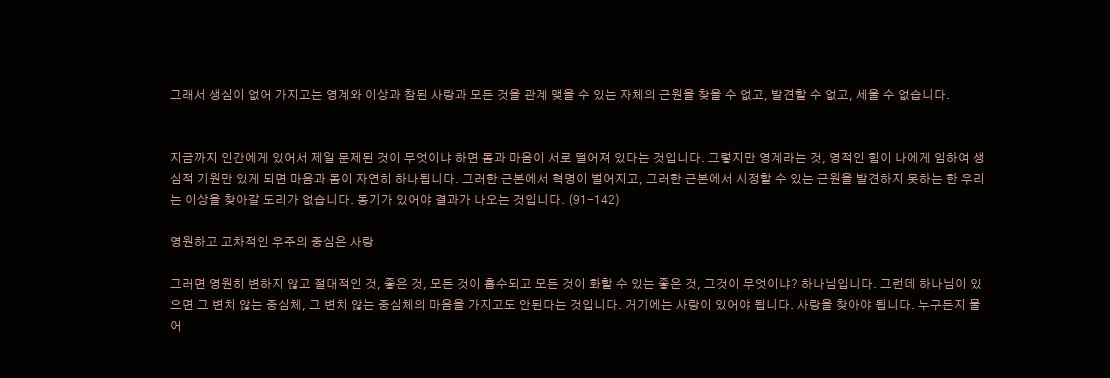그래서 생심이 없어 가지고는 영계와 이상과 참된 사랑과 모든 것을 관계 맺을 수 있는 자체의 근원을 찾을 수 없고, 발견할 수 없고, 세울 수 없습니다.


지금까지 인간에게 있어서 제일 문제된 것이 무엇이냐 하면 몸과 마음이 서로 떨어져 있다는 것입니다. 그렇지만 영계라는 것, 영적인 힘이 나에게 임하여 생심적 기원만 있게 되면 마음과 몸이 자연히 하나됩니다. 그러한 근본에서 혁명이 벌어지고, 그러한 근본에서 시정할 수 있는 근원을 발견하지 못하는 한 우리는 이상을 찾아갈 도리가 없습니다. 동기가 있어야 결과가 나오는 것입니다. (91-142)

영원하고 고차적인 우주의 중심은 사랑

그러면 영원히 변하지 않고 절대적인 것, 좋은 것, 모든 것이 흡수되고 모든 것이 화할 수 있는 좋은 것, 그것이 무엇이냐? 하나님입니다. 그런데 하나님이 있으면 그 변치 않는 중심체, 그 변치 않는 중심체의 마음을 가지고도 안된다는 것입니다. 거기에는 사랑이 있어야 됩니다. 사랑을 찾아야 됩니다. 누구든지 물어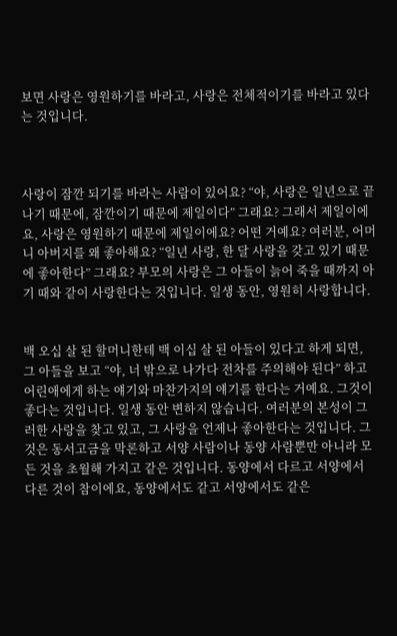보면 사랑은 영원하기를 바라고, 사랑은 전체적이기를 바라고 있다는 것입니다.



사랑이 잠깐 되기를 바라는 사람이 있어요? “야, 사랑은 일년으로 끝나기 때문에, 잠깐이기 때문에 제일이다” 그래요? 그래서 제일이에요, 사랑은 영원하기 때문에 제일이에요? 어떤 거예요? 여러분, 어머니 아버지를 왜 좋아해요? “일년 사랑, 한 달 사랑을 갖고 있기 때문에 좋아한다” 그래요? 부모의 사랑은 그 아들이 늙어 죽을 때까지 아기 때와 같이 사랑한다는 것입니다. 일생 동안, 영원히 사랑합니다.


백 오십 살 된 할머니한테 백 이십 살 된 아들이 있다고 하게 되면, 그 아들을 보고 “야, 너 밖으로 나가다 전차를 주의해야 된다” 하고 어린애에게 하는 얘기와 마찬가지의 얘기를 한다는 거예요. 그것이 좋다는 것입니다. 일생 동안 변하지 않습니다. 여러분의 본성이 그러한 사랑을 찾고 있고, 그 사랑을 언제나 좋아한다는 것입니다. 그것은 동서고금을 막론하고 서양 사람이나 동양 사람뿐만 아니라 모든 것을 초월해 가지고 같은 것입니다. 동양에서 다르고 서양에서 다른 것이 참이에요, 동양에서도 같고 서양에서도 같은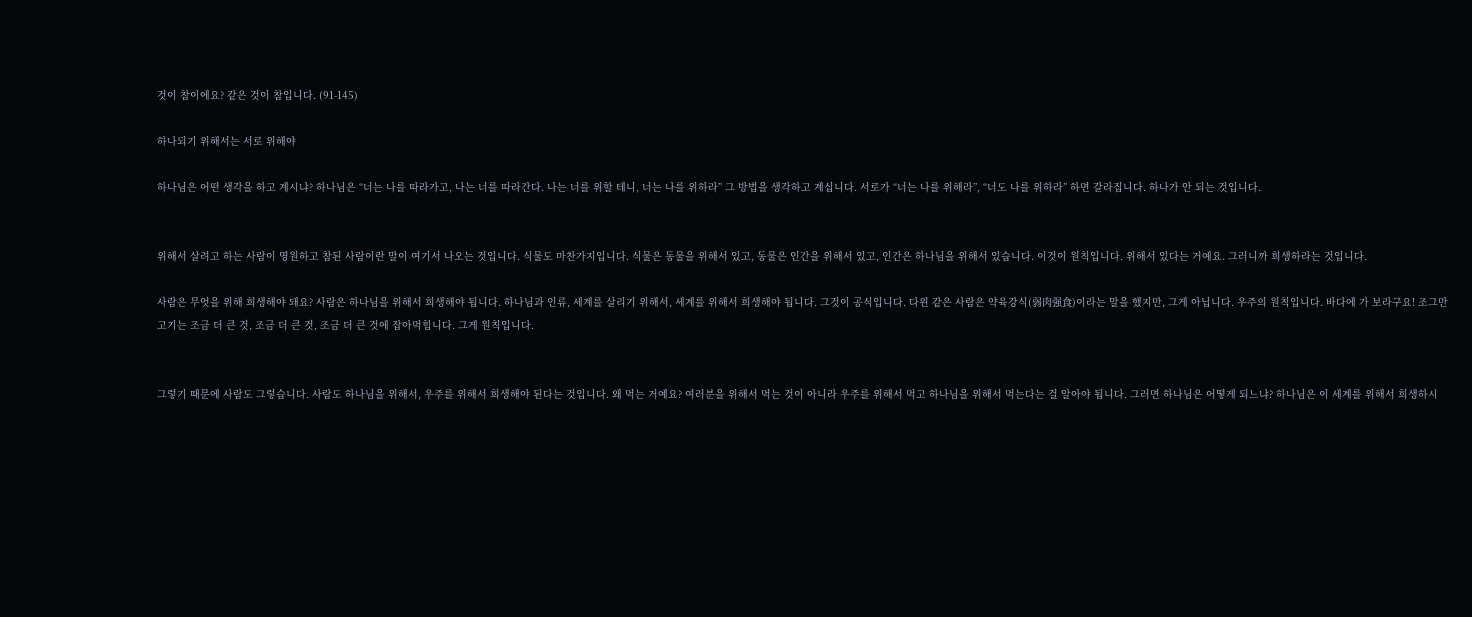것이 참이에요? 같은 것이 참입니다. (91-145)

하나되기 위해서는 서로 위해야

하나님은 어떤 생각을 하고 계시냐? 하나님은 “너는 나를 따라가고, 나는 너를 따라간다. 나는 너를 위할 테니, 너는 나를 위하라” 그 방법을 생각하고 계십니다. 서로가 “너는 나를 위해라”, “너도 나를 위하라” 하면 갈라집니다. 하나가 안 되는 것입니다.


위해서 살려고 하는 사람이 영원하고 참된 사람이란 말이 여기서 나오는 것입니다. 식물도 마찬가지입니다. 식물은 동물을 위해서 있고, 동물은 인간을 위해서 있고, 인간은 하나님을 위해서 있습니다. 이것이 원칙입니다. 위해서 있다는 거예요. 그러니까 희생하라는 것입니다.

사람은 무엇을 위해 희생해야 돼요? 사람은 하나님을 위해서 희생해야 됩니다. 하나님과 인류, 세계를 살리기 위해서, 세계를 위해서 희생해야 됩니다. 그것이 공식입니다. 다윈 같은 사람은 약육강식(弱肉强食)이라는 말을 했지만, 그게 아닙니다. 우주의 원칙입니다. 바다에 가 보라구요! 조그만 고기는 조금 더 큰 것, 조금 더 큰 것, 조금 더 큰 것에 잡아먹힙니다. 그게 원칙입니다.


그렇기 때문에 사람도 그렇습니다. 사람도 하나님을 위해서, 우주를 위해서 희생해야 된다는 것입니다. 왜 먹는 거예요? 여러분을 위해서 먹는 것이 아니라 우주를 위해서 먹고 하나님을 위해서 먹는다는 걸 알아야 됩니다. 그러면 하나님은 어떻게 되느냐? 하나님은 이 세계를 위해서 희생하시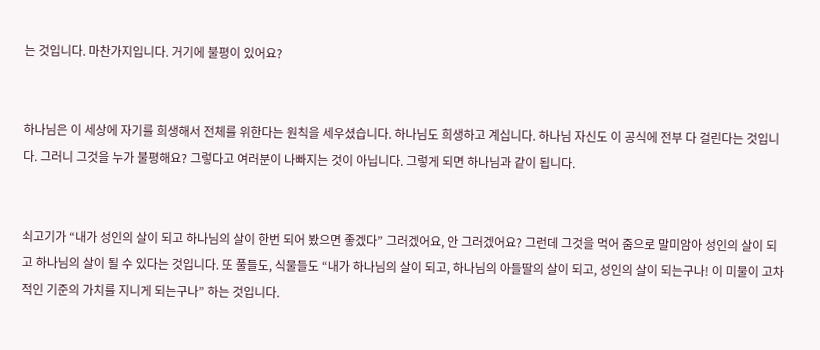는 것입니다. 마찬가지입니다. 거기에 불평이 있어요?


하나님은 이 세상에 자기를 희생해서 전체를 위한다는 원칙을 세우셨습니다. 하나님도 희생하고 계십니다. 하나님 자신도 이 공식에 전부 다 걸린다는 것입니다. 그러니 그것을 누가 불평해요? 그렇다고 여러분이 나빠지는 것이 아닙니다. 그렇게 되면 하나님과 같이 됩니다.


쇠고기가 “내가 성인의 살이 되고 하나님의 살이 한번 되어 봤으면 좋겠다” 그러겠어요, 안 그러겠어요? 그런데 그것을 먹어 줌으로 말미암아 성인의 살이 되고 하나님의 살이 될 수 있다는 것입니다. 또 풀들도, 식물들도 “내가 하나님의 살이 되고, 하나님의 아들딸의 살이 되고, 성인의 살이 되는구나! 이 미물이 고차적인 기준의 가치를 지니게 되는구나” 하는 것입니다.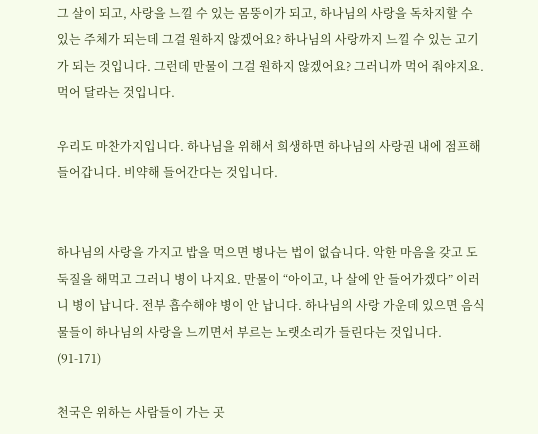그 살이 되고, 사랑을 느낄 수 있는 몸뚱이가 되고, 하나님의 사랑을 독차지할 수 있는 주체가 되는데 그걸 원하지 않겠어요? 하나님의 사랑까지 느낄 수 있는 고기가 되는 것입니다. 그런데 만물이 그걸 원하지 않겠어요? 그러니까 먹어 줘야지요. 먹어 달라는 것입니다.

우리도 마찬가지입니다. 하나님을 위해서 희생하면 하나님의 사랑권 내에 점프해 들어갑니다. 비약해 들어간다는 것입니다.


하나님의 사랑을 가지고 밥을 먹으면 병나는 법이 없습니다. 악한 마음을 갖고 도둑질을 해먹고 그러니 병이 나지요. 만물이 “아이고, 나 살에 안 들어가겠다” 이러니 병이 납니다. 전부 흡수해야 병이 안 납니다. 하나님의 사랑 가운데 있으면 음식물들이 하나님의 사랑을 느끼면서 부르는 노랫소리가 들린다는 것입니다. (91-171)

천국은 위하는 사람들이 가는 곳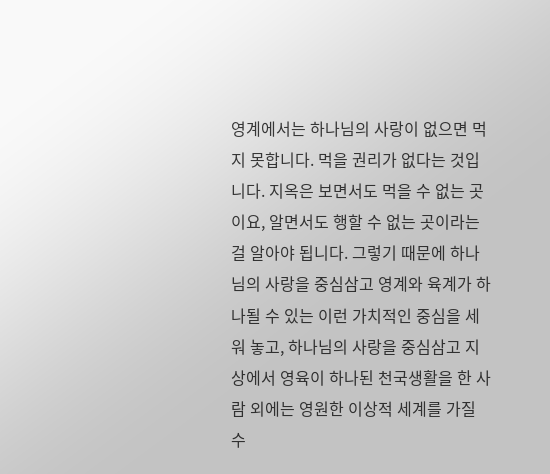영계에서는 하나님의 사랑이 없으면 먹지 못합니다. 먹을 권리가 없다는 것입니다. 지옥은 보면서도 먹을 수 없는 곳이요, 알면서도 행할 수 없는 곳이라는 걸 알아야 됩니다. 그렇기 때문에 하나님의 사랑을 중심삼고 영계와 육계가 하나될 수 있는 이런 가치적인 중심을 세워 놓고, 하나님의 사랑을 중심삼고 지상에서 영육이 하나된 천국생활을 한 사람 외에는 영원한 이상적 세계를 가질 수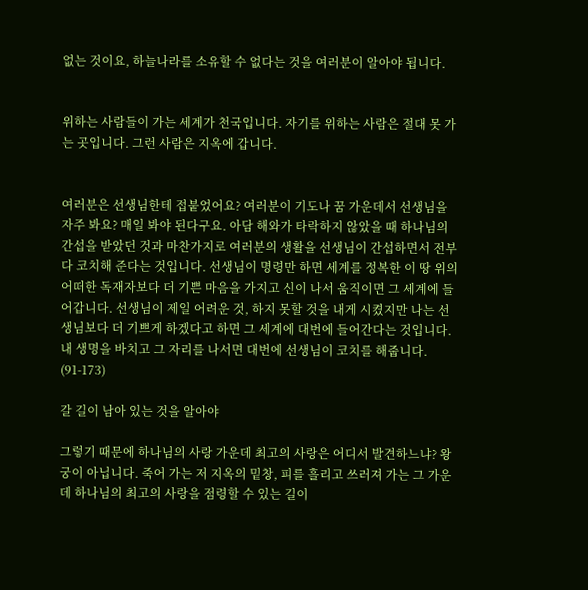없는 것이요, 하늘나라를 소유할 수 없다는 것을 여러분이 알아야 됩니다.


위하는 사람들이 가는 세계가 천국입니다. 자기를 위하는 사람은 절대 못 가는 곳입니다. 그런 사람은 지옥에 갑니다.


여러분은 선생님한테 접붙었어요? 여러분이 기도나 꿈 가운데서 선생님을 자주 봐요? 매일 봐야 된다구요. 아담 해와가 타락하지 않았을 때 하나님의 간섭을 받았던 것과 마찬가지로 여러분의 생활을 선생님이 간섭하면서 전부 다 코치해 준다는 것입니다. 선생님이 명령만 하면 세계를 정복한 이 땅 위의 어떠한 독재자보다 더 기쁜 마음을 가지고 신이 나서 움직이면 그 세계에 들어갑니다. 선생님이 제일 어려운 것, 하지 못할 것을 내게 시켰지만 나는 선생님보다 더 기쁘게 하겠다고 하면 그 세계에 대번에 들어간다는 것입니다. 내 생명을 바치고 그 자리를 나서면 대번에 선생님이 코치를 해줍니다. (91-173)

갈 길이 남아 있는 것을 알아야

그렇기 때문에 하나님의 사랑 가운데 최고의 사랑은 어디서 발견하느냐? 왕궁이 아닙니다. 죽어 가는 저 지옥의 밑창, 피를 흘리고 쓰러져 가는 그 가운데 하나님의 최고의 사랑을 점령할 수 있는 길이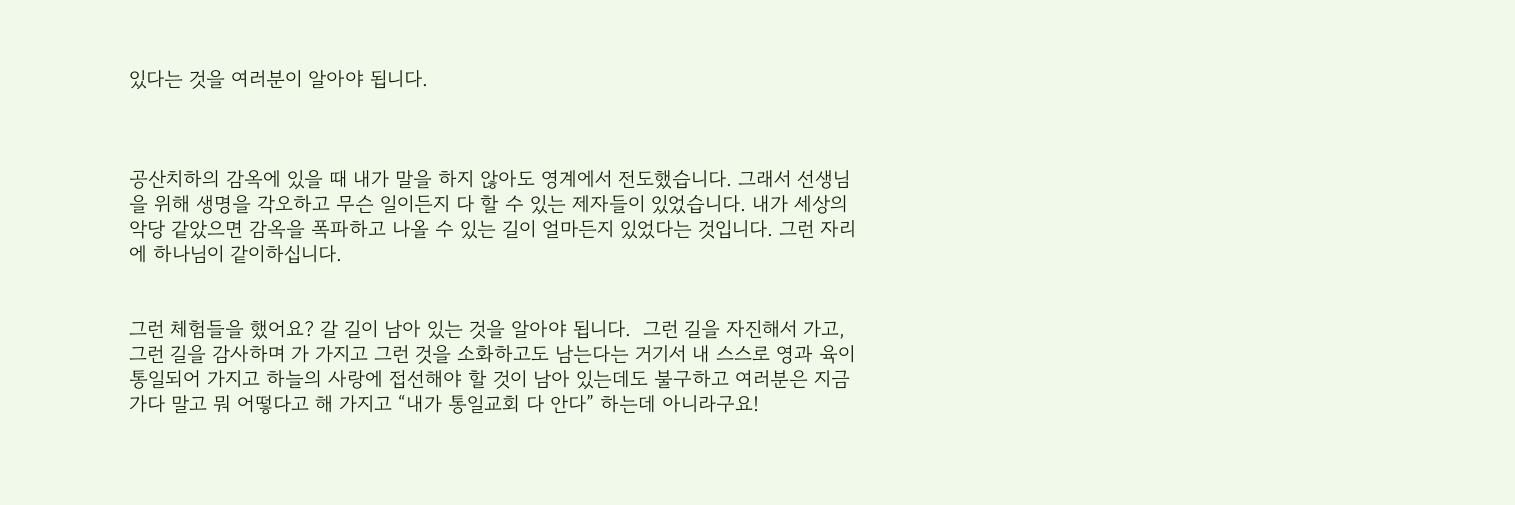있다는 것을 여러분이 알아야 됩니다.



공산치하의 감옥에 있을 때 내가 말을 하지 않아도 영계에서 전도했습니다. 그래서 선생님을 위해 생명을 각오하고 무슨 일이든지 다 할 수 있는 제자들이 있었습니다. 내가 세상의 악당 같았으면 감옥을 폭파하고 나올 수 있는 길이 얼마든지 있었다는 것입니다. 그런 자리에 하나님이 같이하십니다.


그런 체험들을 했어요? 갈 길이 남아 있는 것을 알아야 됩니다.  그런 길을 자진해서 가고, 그런 길을 감사하며 가 가지고 그런 것을 소화하고도 남는다는 거기서 내 스스로 영과 육이 통일되어 가지고 하늘의 사랑에 접선해야 할 것이 남아 있는데도 불구하고 여러분은 지금 가다 말고 뭐 어떻다고 해 가지고 “내가 통일교회 다 안다” 하는데 아니라구요!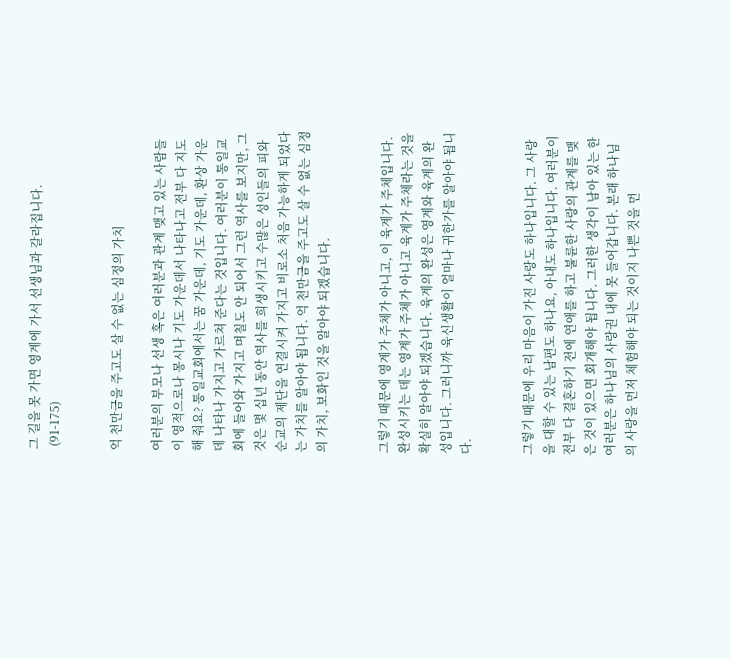그 길을 못 가면 영계에 가서 선생님과 갈라집니다.
 (91-175)


억 천만금을 주고도 살 수 없는 심정의 가치

여러분의 부모나 선생 혹은 여러분과 관계 맺고 있는 사람들이 영적으로나 몽시나 기도 가운데서 나타나고 전부 다 지도해 줘요? 통일교회에서는 꿈 가운데, 기도 가운데, 환상 가운데 나타나 가지고 가르쳐 준다는 것입니다. 여러분이 통일교회에 들어와 가지고 며칠도 안 되어서 그런 역사를 보지만, 그것은 몇 십년 동안 역사를 희생시키고 수많은 성인들의 피와 순교의 제단을 연결시켜 가지고 비로소 처음 가능하게 되었다는 가치를 알아야 됩니다. 억 천만금을 주고도 살 수 없는 심정의 가치, 보화인 것을 알아야 되겠습니다.


그렇기 때문에 영계가 주체가 아니고, 이 육계가 주체입니다. 완성시키는 데는 영계가 주체가 아니고 육계가 주체라는 것을 확실히 알아야 되겠습니다. 육계의 완성은 영계와 육계의 완성입니다. 그러니까 육신생활이 얼마나 귀한가를 알아야 됩니다.


그렇기 때문에 우리 마음이 가진 사랑도 하나입니다. 그 사랑을 대할 수 있는 남편도 하나요, 아내도 하나입니다. 여러분이 전부 다 결혼하기 전에 연애를 하고 불륜한 사랑의 관계를 맺은 것이 있으면 회개해야 됩니다. 그러한 생각이 남아 있는 한 여러분은 하나님의 사랑권 내에 못 들어갑니다. 본래 하나님의 사랑을 먼저 체험해야 되는 것이지 나쁜 것을 먼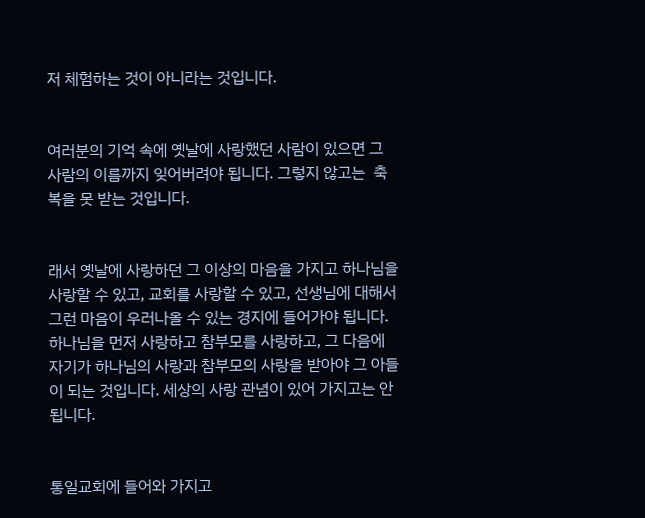저 체험하는 것이 아니라는 것입니다.


여러분의 기억 속에 옛날에 사랑했던 사람이 있으면 그 사람의 이름까지 잊어버려야 됩니다. 그렇지 않고는  축복을 못 받는 것입니다.


래서 옛날에 사랑하던 그 이상의 마음을 가지고 하나님을 사랑할 수 있고, 교회를 사랑할 수 있고, 선생님에 대해서 그런 마음이 우러나올 수 있는 경지에 들어가야 됩니다. 하나님을 먼저 사랑하고 참부모를 사랑하고, 그 다음에 자기가 하나님의 사랑과 참부모의 사랑을 받아야 그 아들이 되는 것입니다. 세상의 사랑 관념이 있어 가지고는 안됩니다.


통일교회에 들어와 가지고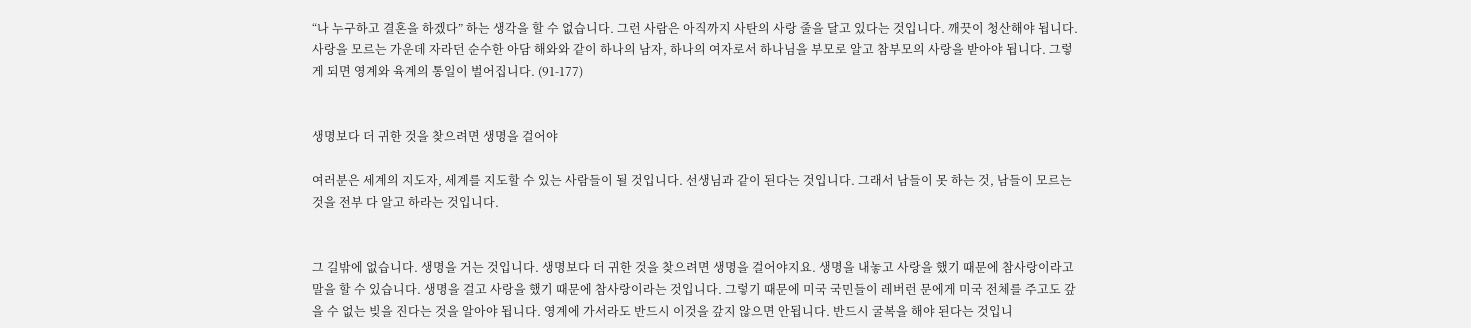“나 누구하고 결혼을 하겠다” 하는 생각을 할 수 없습니다. 그런 사람은 아직까지 사탄의 사랑 줄을 달고 있다는 것입니다. 깨끗이 청산해야 됩니다. 사랑을 모르는 가운데 자라던 순수한 아담 해와와 같이 하나의 남자, 하나의 여자로서 하나님을 부모로 알고 참부모의 사랑을 받아야 됩니다. 그렇게 되면 영계와 육계의 통일이 벌어집니다. (91-177)


생명보다 더 귀한 것을 찾으려면 생명을 걸어야

여러분은 세계의 지도자, 세계를 지도할 수 있는 사람들이 될 것입니다. 선생님과 같이 된다는 것입니다. 그래서 남들이 못 하는 것, 남들이 모르는 것을 전부 다 알고 하라는 것입니다.


그 길밖에 없습니다. 생명을 거는 것입니다. 생명보다 더 귀한 것을 찾으려면 생명을 걸어야지요. 생명을 내놓고 사랑을 했기 때문에 참사랑이라고 말을 할 수 있습니다. 생명을 걸고 사랑을 했기 때문에 참사랑이라는 것입니다. 그렇기 때문에 미국 국민들이 레버런 문에게 미국 전체를 주고도 갚을 수 없는 빚을 진다는 것을 알아야 됩니다. 영계에 가서라도 반드시 이것을 갚지 않으면 안됩니다. 반드시 굴복을 해야 된다는 것입니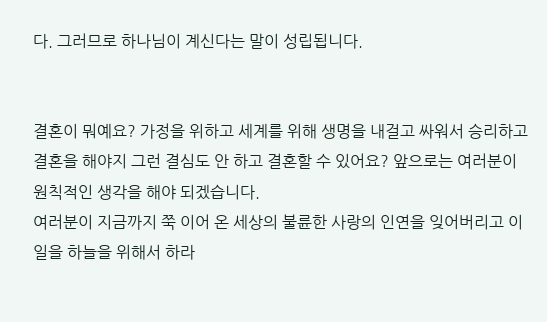다. 그러므로 하나님이 계신다는 말이 성립됩니다.


결혼이 뭐예요? 가정을 위하고 세계를 위해 생명을 내걸고 싸워서 승리하고 결혼을 해야지 그런 결심도 안 하고 결혼할 수 있어요? 앞으로는 여러분이 원칙적인 생각을 해야 되겠습니다.
여러분이 지금까지 쭉 이어 온 세상의 불륜한 사랑의 인연을 잊어버리고 이 일을 하늘을 위해서 하라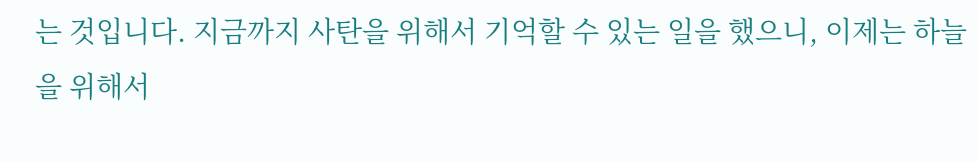는 것입니다. 지금까지 사탄을 위해서 기억할 수 있는 일을 했으니, 이제는 하늘을 위해서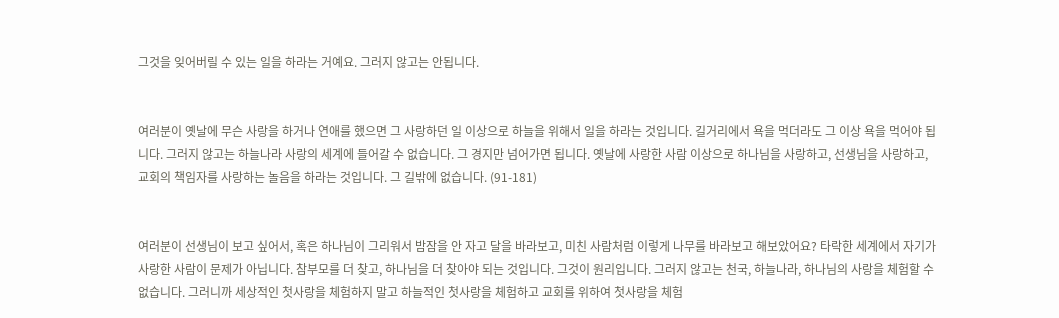그것을 잊어버릴 수 있는 일을 하라는 거예요. 그러지 않고는 안됩니다.


여러분이 옛날에 무슨 사랑을 하거나 연애를 했으면 그 사랑하던 일 이상으로 하늘을 위해서 일을 하라는 것입니다. 길거리에서 욕을 먹더라도 그 이상 욕을 먹어야 됩니다. 그러지 않고는 하늘나라 사랑의 세계에 들어갈 수 없습니다. 그 경지만 넘어가면 됩니다. 옛날에 사랑한 사람 이상으로 하나님을 사랑하고, 선생님을 사랑하고, 교회의 책임자를 사랑하는 놀음을 하라는 것입니다. 그 길밖에 없습니다. (91-181)


여러분이 선생님이 보고 싶어서, 혹은 하나님이 그리워서 밤잠을 안 자고 달을 바라보고, 미친 사람처럼 이렇게 나무를 바라보고 해보았어요? 타락한 세계에서 자기가 사랑한 사람이 문제가 아닙니다. 참부모를 더 찾고, 하나님을 더 찾아야 되는 것입니다. 그것이 원리입니다. 그러지 않고는 천국, 하늘나라, 하나님의 사랑을 체험할 수 없습니다. 그러니까 세상적인 첫사랑을 체험하지 말고 하늘적인 첫사랑을 체험하고 교회를 위하여 첫사랑을 체험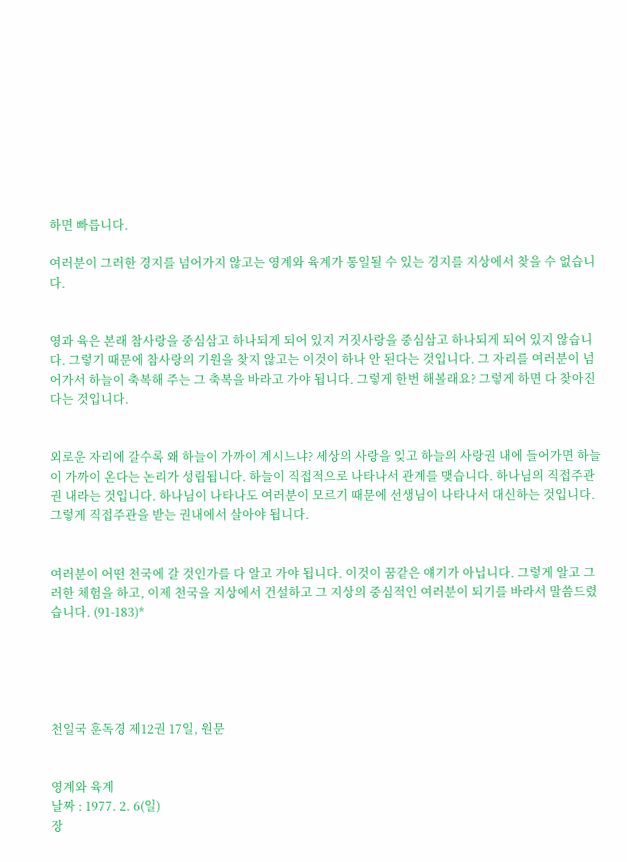하면 빠릅니다.

여러분이 그러한 경지를 넘어가지 않고는 영계와 육계가 통일될 수 있는 경지를 지상에서 찾을 수 없습니다.


영과 육은 본래 참사랑을 중심삼고 하나되게 되어 있지 거짓사랑을 중심삼고 하나되게 되어 있지 않습니다. 그렇기 때문에 참사랑의 기원을 찾지 않고는 이것이 하나 안 된다는 것입니다. 그 자리를 여러분이 넘어가서 하늘이 축복해 주는 그 축복을 바라고 가야 됩니다. 그렇게 한번 해볼래요? 그렇게 하면 다 찾아진다는 것입니다.


외로운 자리에 갈수록 왜 하늘이 가까이 계시느냐? 세상의 사랑을 잊고 하늘의 사랑권 내에 들어가면 하늘이 가까이 온다는 논리가 성립됩니다. 하늘이 직접적으로 나타나서 관계를 맺습니다. 하나님의 직접주관권 내라는 것입니다. 하나님이 나타나도 여러분이 모르기 때문에 선생님이 나타나서 대신하는 것입니다. 그렇게 직접주관을 받는 권내에서 살아야 됩니다.


여러분이 어떤 천국에 갈 것인가를 다 알고 가야 됩니다. 이것이 꿈같은 얘기가 아닙니다. 그렇게 알고 그러한 체험을 하고, 이제 천국을 지상에서 건설하고 그 지상의 중심적인 여러분이 되기를 바라서 말씀드렸습니다. (91-183)*





천일국 훈독경 제12권 17일, 원문


영계와 육계
날짜 : 1977. 2. 6(일)
장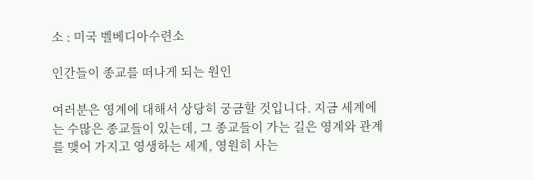소 : 미국 벨베디아수련소

인간들이 종교를 떠나게 되는 원인

여러분은 영계에 대해서 상당히 궁금할 것입니다. 지금 세계에는 수많은 종교들이 있는데, 그 종교들이 가는 길은 영계와 관계를 맺어 가지고 영생하는 세계, 영원히 사는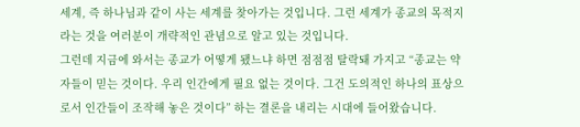세계, 즉 하나님과 같이 사는 세계를 찾아가는 것입니다. 그런 세계가 종교의 목적지라는 것을 여러분이 개략적인 관념으로 알고 있는 것입니다.
그런데 지금에 와서는 종교가 어떻게 됐느냐 하면 점점점 탈락돼 가지고 “종교는 약자들이 믿는 것이다. 우리 인간에게 필요 없는 것이다. 그건 도의적인 하나의 표상으로서 인간들이 조작해 놓은 것이다” 하는 결론을 내리는 시대에 들어왔습니다.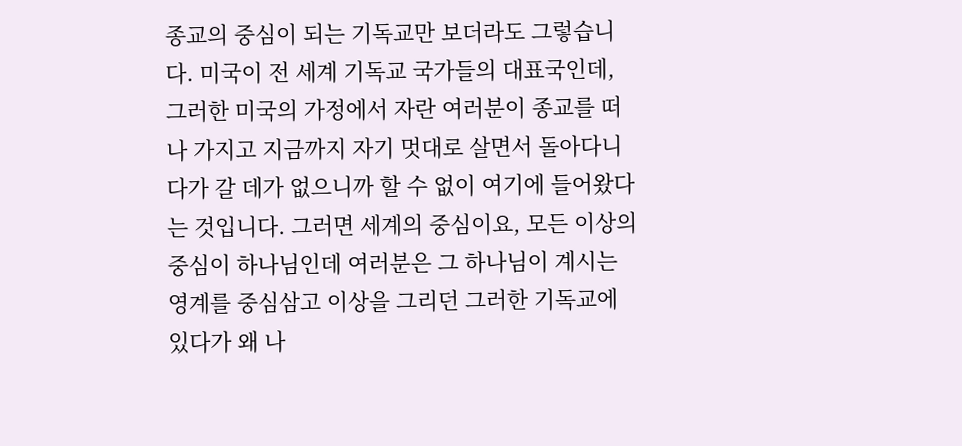종교의 중심이 되는 기독교만 보더라도 그렇습니다. 미국이 전 세계 기독교 국가들의 대표국인데, 그러한 미국의 가정에서 자란 여러분이 종교를 떠나 가지고 지금까지 자기 멋대로 살면서 돌아다니다가 갈 데가 없으니까 할 수 없이 여기에 들어왔다는 것입니다. 그러면 세계의 중심이요, 모든 이상의 중심이 하나님인데 여러분은 그 하나님이 계시는 영계를 중심삼고 이상을 그리던 그러한 기독교에 있다가 왜 나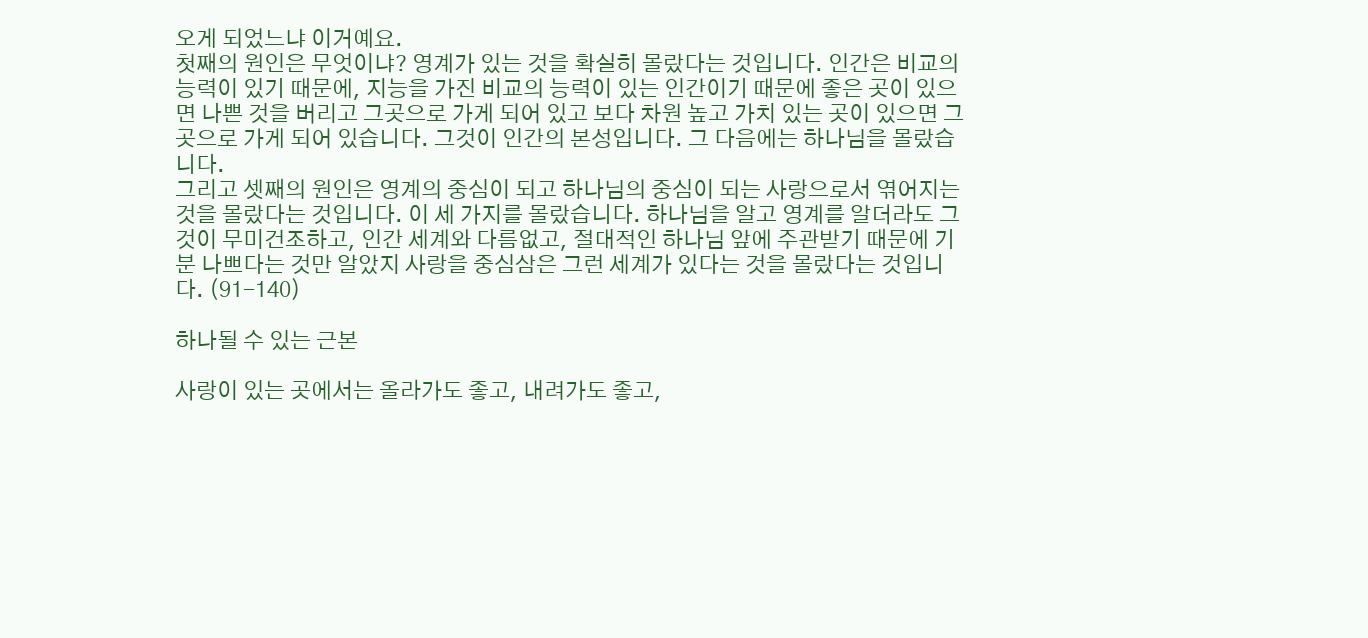오게 되었느냐 이거예요.
첫째의 원인은 무엇이냐? 영계가 있는 것을 확실히 몰랐다는 것입니다. 인간은 비교의 능력이 있기 때문에, 지능을 가진 비교의 능력이 있는 인간이기 때문에 좋은 곳이 있으면 나쁜 것을 버리고 그곳으로 가게 되어 있고 보다 차원 높고 가치 있는 곳이 있으면 그곳으로 가게 되어 있습니다. 그것이 인간의 본성입니다. 그 다음에는 하나님을 몰랐습니다.
그리고 셋째의 원인은 영계의 중심이 되고 하나님의 중심이 되는 사랑으로서 엮어지는 것을 몰랐다는 것입니다. 이 세 가지를 몰랐습니다. 하나님을 알고 영계를 알더라도 그것이 무미건조하고, 인간 세계와 다름없고, 절대적인 하나님 앞에 주관받기 때문에 기분 나쁘다는 것만 알았지 사랑을 중심삼은 그런 세계가 있다는 것을 몰랐다는 것입니다. (91-140)

하나될 수 있는 근본

사랑이 있는 곳에서는 올라가도 좋고, 내려가도 좋고,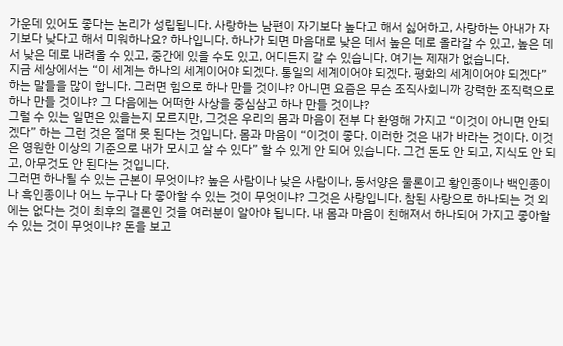가운데 있어도 좋다는 논리가 성립됩니다. 사랑하는 남편이 자기보다 높다고 해서 싫어하고, 사랑하는 아내가 자기보다 낮다고 해서 미워하나요? 하나입니다. 하나가 되면 마음대로 낮은 데서 높은 데로 올라갈 수 있고, 높은 데서 낮은 데로 내려올 수 있고, 중간에 있을 수도 있고, 어디든지 갈 수 있습니다. 여기는 제재가 없습니다.
지금 세상에서는 “이 세계는 하나의 세계이어야 되겠다. 통일의 세계이어야 되겠다. 평화의 세계이어야 되겠다” 하는 말들을 많이 합니다. 그러면 힘으로 하나 만들 것이냐? 아니면 요즘은 무슨 조직사회니까 강력한 조직력으로 하나 만들 것이냐? 그 다음에는 어떠한 사상을 중심삼고 하나 만들 것이냐?
그럴 수 있는 일면은 있을는지 모르지만, 그것은 우리의 몸과 마음이 전부 다 환영해 가지고 “이것이 아니면 안되겠다” 하는 그런 것은 절대 못 된다는 것입니다. 몸과 마음이 “이것이 좋다. 이러한 것은 내가 바라는 것이다. 이것은 영원한 이상의 기준으로 내가 모시고 살 수 있다” 할 수 있게 안 되어 있습니다. 그건 돈도 안 되고, 지식도 안 되고, 아무것도 안 된다는 것입니다.
그러면 하나될 수 있는 근본이 무엇이냐? 높은 사람이나 낮은 사람이나, 동서양은 물론이고 황인종이나 백인종이나 흑인종이나 어느 누구나 다 좋아할 수 있는 것이 무엇이냐? 그것은 사랑입니다. 참된 사랑으로 하나되는 것 외에는 없다는 것이 최후의 결론인 것을 여러분이 알아야 됩니다. 내 몸과 마음이 친해져서 하나되어 가지고 좋아할 수 있는 것이 무엇이냐? 돈을 보고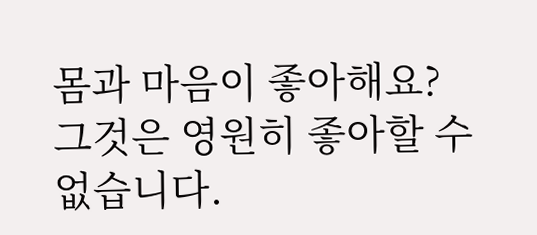몸과 마음이 좋아해요? 그것은 영원히 좋아할 수 없습니다.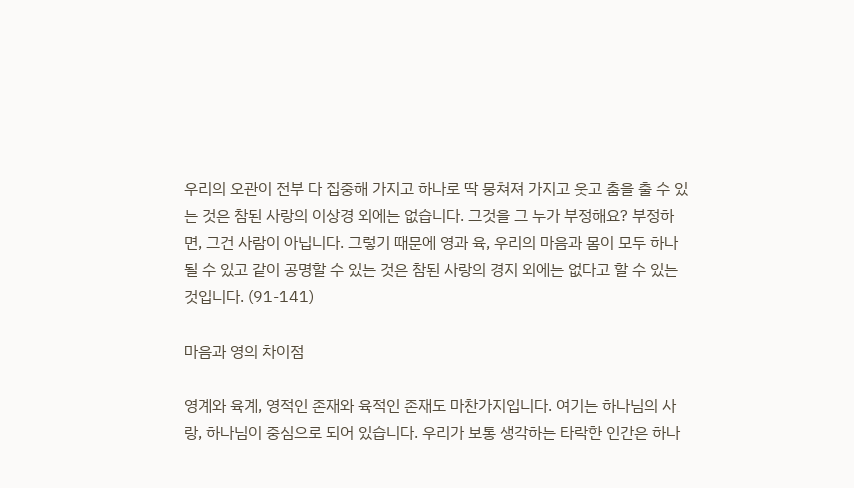우리의 오관이 전부 다 집중해 가지고 하나로 딱 뭉쳐져 가지고 웃고 춤을 출 수 있는 것은 참된 사랑의 이상경 외에는 없습니다. 그것을 그 누가 부정해요? 부정하면, 그건 사람이 아닙니다. 그렇기 때문에 영과 육, 우리의 마음과 몸이 모두 하나될 수 있고 같이 공명할 수 있는 것은 참된 사랑의 경지 외에는 없다고 할 수 있는 것입니다. (91-141)

마음과 영의 차이점

영계와 육계, 영적인 존재와 육적인 존재도 마찬가지입니다. 여기는 하나님의 사랑, 하나님이 중심으로 되어 있습니다. 우리가 보통 생각하는 타락한 인간은 하나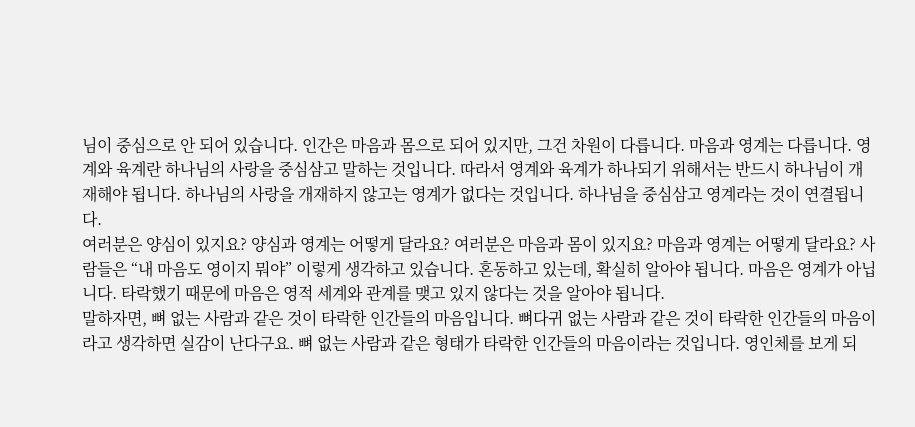님이 중심으로 안 되어 있습니다. 인간은 마음과 몸으로 되어 있지만, 그건 차원이 다릅니다. 마음과 영계는 다릅니다. 영계와 육계란 하나님의 사랑을 중심삼고 말하는 것입니다. 따라서 영계와 육계가 하나되기 위해서는 반드시 하나님이 개재해야 됩니다. 하나님의 사랑을 개재하지 않고는 영계가 없다는 것입니다. 하나님을 중심삼고 영계라는 것이 연결됩니다.
여러분은 양심이 있지요? 양심과 영계는 어떻게 달라요? 여러분은 마음과 몸이 있지요? 마음과 영계는 어떻게 달라요? 사람들은 “내 마음도 영이지 뭐야” 이렇게 생각하고 있습니다. 혼동하고 있는데, 확실히 알아야 됩니다. 마음은 영계가 아닙니다. 타락했기 때문에 마음은 영적 세계와 관계를 맺고 있지 않다는 것을 알아야 됩니다.
말하자면, 뼈 없는 사람과 같은 것이 타락한 인간들의 마음입니다. 뼈다귀 없는 사람과 같은 것이 타락한 인간들의 마음이라고 생각하면 실감이 난다구요. 뼈 없는 사람과 같은 형태가 타락한 인간들의 마음이라는 것입니다. 영인체를 보게 되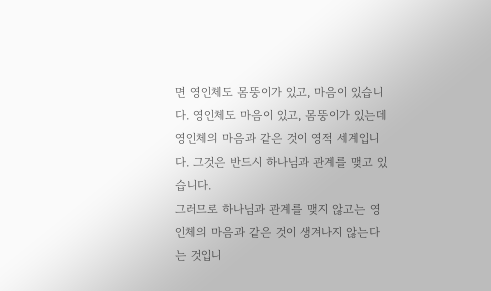면 영인체도 몸뚱이가 있고, 마음이 있습니다. 영인체도 마음이 있고, 몸뚱이가 있는데 영인체의 마음과 같은 것이 영적 세계입니다. 그것은 반드시 하나님과 관계를 맺고 있습니다.
그러므로 하나님과 관계를 맺지 않고는 영인체의 마음과 같은 것이 생겨나지 않는다는 것입니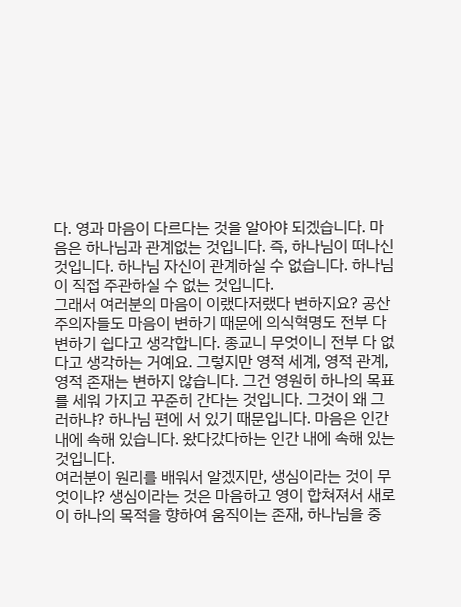다. 영과 마음이 다르다는 것을 알아야 되겠습니다. 마음은 하나님과 관계없는 것입니다. 즉, 하나님이 떠나신 것입니다. 하나님 자신이 관계하실 수 없습니다. 하나님이 직접 주관하실 수 없는 것입니다.
그래서 여러분의 마음이 이랬다저랬다 변하지요? 공산주의자들도 마음이 변하기 때문에 의식혁명도 전부 다 변하기 쉽다고 생각합니다. 종교니 무엇이니 전부 다 없다고 생각하는 거예요. 그렇지만 영적 세계, 영적 관계, 영적 존재는 변하지 않습니다. 그건 영원히 하나의 목표를 세워 가지고 꾸준히 간다는 것입니다. 그것이 왜 그러하냐? 하나님 편에 서 있기 때문입니다. 마음은 인간 내에 속해 있습니다. 왔다갔다하는 인간 내에 속해 있는 것입니다.
여러분이 원리를 배워서 알겠지만, 생심이라는 것이 무엇이냐? 생심이라는 것은 마음하고 영이 합쳐져서 새로이 하나의 목적을 향하여 움직이는 존재, 하나님을 중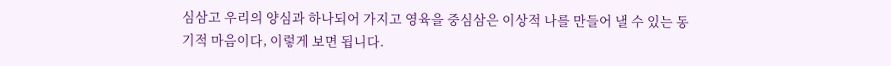심삼고 우리의 양심과 하나되어 가지고 영육을 중심삼은 이상적 나를 만들어 낼 수 있는 동기적 마음이다, 이렇게 보면 됩니다.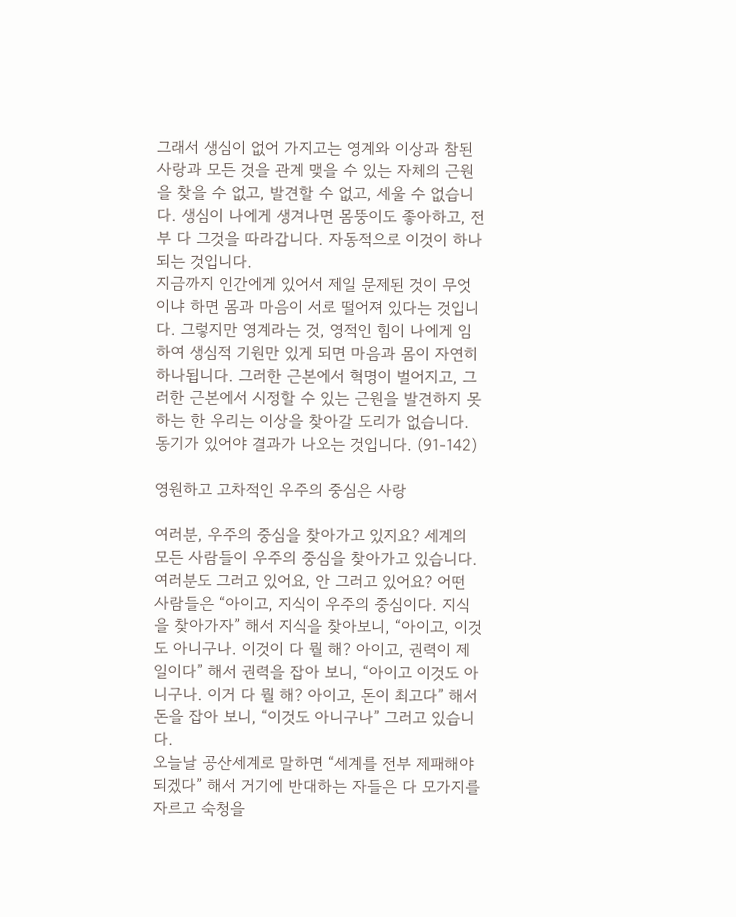그래서 생심이 없어 가지고는 영계와 이상과 참된 사랑과 모든 것을 관계 맺을 수 있는 자체의 근원을 찾을 수 없고, 발견할 수 없고, 세울 수 없습니다. 생심이 나에게 생겨나면 몸뚱이도 좋아하고, 전부 다 그것을 따라갑니다. 자동적으로 이것이 하나되는 것입니다.
지금까지 인간에게 있어서 제일 문제된 것이 무엇이냐 하면 몸과 마음이 서로 떨어져 있다는 것입니다. 그렇지만 영계라는 것, 영적인 힘이 나에게 임하여 생심적 기원만 있게 되면 마음과 몸이 자연히 하나됩니다. 그러한 근본에서 혁명이 벌어지고, 그러한 근본에서 시정할 수 있는 근원을 발견하지 못하는 한 우리는 이상을 찾아갈 도리가 없습니다. 동기가 있어야 결과가 나오는 것입니다. (91-142)

영원하고 고차적인 우주의 중심은 사랑

여러분, 우주의 중심을 찾아가고 있지요? 세계의 모든 사람들이 우주의 중심을 찾아가고 있습니다. 여러분도 그러고 있어요, 안 그러고 있어요? 어떤 사람들은 “아이고, 지식이 우주의 중심이다. 지식을 찾아가자” 해서 지식을 찾아보니, “아이고, 이것도 아니구나. 이것이 다 뭘 해? 아이고, 권력이 제일이다” 해서 권력을 잡아 보니, “아이고 이것도 아니구나. 이거 다 뭘 해? 아이고, 돈이 최고다” 해서 돈을 잡아 보니, “이것도 아니구나” 그러고 있습니다.
오늘날 공산세계로 말하면 “세계를 전부 제패해야 되겠다” 해서 거기에 반대하는 자들은 다 모가지를 자르고 숙청을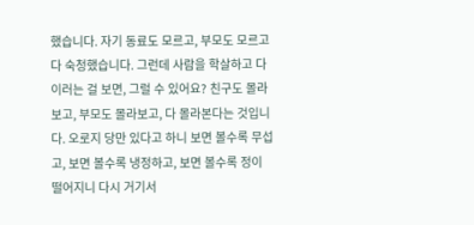했습니다. 자기 동료도 모르고, 부모도 모르고 다 숙청했습니다. 그런데 사람을 학살하고 다 이러는 걸 보면, 그럴 수 있어요? 친구도 몰라보고, 부모도 몰라보고, 다 몰라본다는 것입니다. 오로지 당만 있다고 하니 보면 볼수록 무섭고, 보면 볼수록 냉정하고, 보면 볼수록 정이 떨어지니 다시 거기서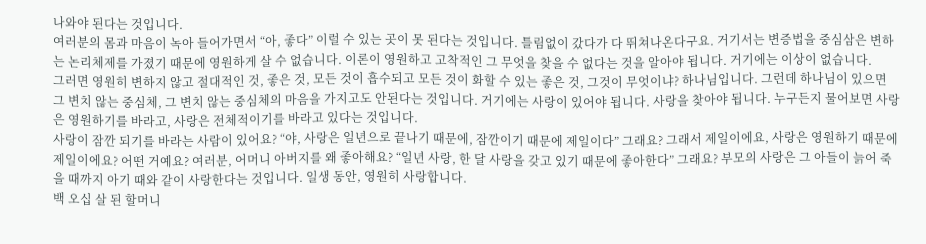나와야 된다는 것입니다.
여러분의 몸과 마음이 녹아 들어가면서 “아, 좋다” 이럴 수 있는 곳이 못 된다는 것입니다. 틀림없이 갔다가 다 뛰쳐나온다구요. 거기서는 변증법을 중심삼은 변하는 논리체제를 가졌기 때문에 영원하게 살 수 없습니다. 이론이 영원하고 고착적인 그 무엇을 찾을 수 없다는 것을 알아야 됩니다. 거기에는 이상이 없습니다.
그러면 영원히 변하지 않고 절대적인 것, 좋은 것, 모든 것이 흡수되고 모든 것이 화할 수 있는 좋은 것, 그것이 무엇이냐? 하나님입니다. 그런데 하나님이 있으면 그 변치 않는 중심체, 그 변치 않는 중심체의 마음을 가지고도 안된다는 것입니다. 거기에는 사랑이 있어야 됩니다. 사랑을 찾아야 됩니다. 누구든지 물어보면 사랑은 영원하기를 바라고, 사랑은 전체적이기를 바라고 있다는 것입니다.
사랑이 잠깐 되기를 바라는 사람이 있어요? “야, 사랑은 일년으로 끝나기 때문에, 잠깐이기 때문에 제일이다” 그래요? 그래서 제일이에요, 사랑은 영원하기 때문에 제일이에요? 어떤 거예요? 여러분, 어머니 아버지를 왜 좋아해요? “일년 사랑, 한 달 사랑을 갖고 있기 때문에 좋아한다” 그래요? 부모의 사랑은 그 아들이 늙어 죽을 때까지 아기 때와 같이 사랑한다는 것입니다. 일생 동안, 영원히 사랑합니다.
백 오십 살 된 할머니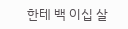한테 백 이십 살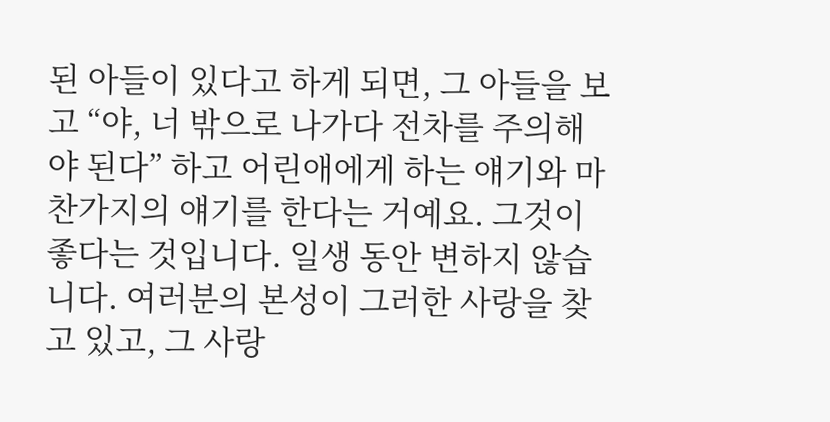된 아들이 있다고 하게 되면, 그 아들을 보고 “야, 너 밖으로 나가다 전차를 주의해야 된다” 하고 어린애에게 하는 얘기와 마찬가지의 얘기를 한다는 거예요. 그것이 좋다는 것입니다. 일생 동안 변하지 않습니다. 여러분의 본성이 그러한 사랑을 찾고 있고, 그 사랑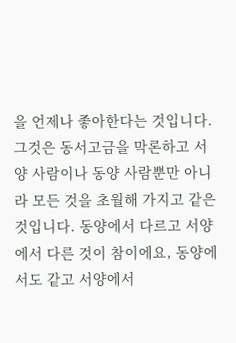을 언제나 좋아한다는 것입니다. 그것은 동서고금을 막론하고 서양 사람이나 동양 사람뿐만 아니라 모든 것을 초월해 가지고 같은 것입니다. 동양에서 다르고 서양에서 다른 것이 참이에요, 동양에서도 같고 서양에서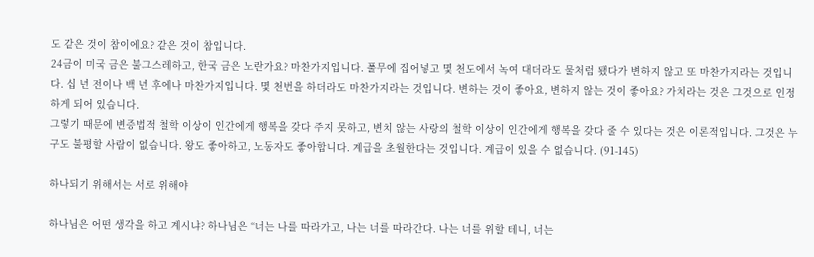도 같은 것이 참이에요? 같은 것이 참입니다.
24금이 미국 금은 불그스레하고, 한국 금은 노란가요? 마찬가지입니다. 풀무에 집어넣고 몇 천도에서 녹여 대더라도 물처럼 됐다가 변하지 않고 또 마찬가지라는 것입니다. 십 년 전이나 백 년 후에나 마찬가지입니다. 몇 천번을 하더라도 마찬가지라는 것입니다. 변하는 것이 좋아요, 변하지 않는 것이 좋아요? 가치라는 것은 그것으로 인정하게 되어 있습니다.
그렇기 때문에 변증법적 철학 이상이 인간에게 행복을 갖다 주지 못하고, 변치 않는 사랑의 철학 이상이 인간에게 행복을 갖다 줄 수 있다는 것은 이론적입니다. 그것은 누구도 불평할 사람이 없습니다. 왕도 좋아하고, 노동자도 좋아합니다. 계급을 초월한다는 것입니다. 계급이 있을 수 없습니다. (91-145)

하나되기 위해서는 서로 위해야

하나님은 어떤 생각을 하고 계시냐? 하나님은 “너는 나를 따라가고, 나는 너를 따라간다. 나는 너를 위할 테니, 너는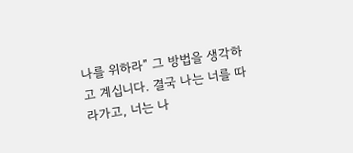나를 위하라” 그 방법을 생각하고 계십니다. 결국 나는 너를 따라가고, 너는 나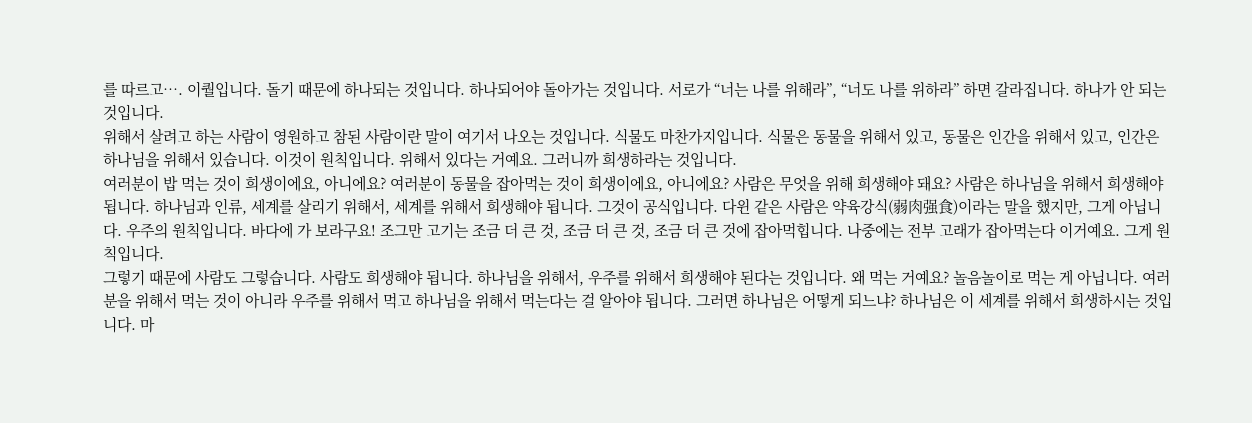를 따르고…. 이퀄입니다. 돌기 때문에 하나되는 것입니다. 하나되어야 돌아가는 것입니다. 서로가 “너는 나를 위해라”, “너도 나를 위하라” 하면 갈라집니다. 하나가 안 되는 것입니다.
위해서 살려고 하는 사람이 영원하고 참된 사람이란 말이 여기서 나오는 것입니다. 식물도 마찬가지입니다. 식물은 동물을 위해서 있고, 동물은 인간을 위해서 있고, 인간은 하나님을 위해서 있습니다. 이것이 원칙입니다. 위해서 있다는 거예요. 그러니까 희생하라는 것입니다.
여러분이 밥 먹는 것이 희생이에요, 아니에요? 여러분이 동물을 잡아먹는 것이 희생이에요, 아니에요? 사람은 무엇을 위해 희생해야 돼요? 사람은 하나님을 위해서 희생해야 됩니다. 하나님과 인류, 세계를 살리기 위해서, 세계를 위해서 희생해야 됩니다. 그것이 공식입니다. 다윈 같은 사람은 약육강식(弱肉强食)이라는 말을 했지만, 그게 아닙니다. 우주의 원칙입니다. 바다에 가 보라구요! 조그만 고기는 조금 더 큰 것, 조금 더 큰 것, 조금 더 큰 것에 잡아먹힙니다. 나중에는 전부 고래가 잡아먹는다 이거예요. 그게 원칙입니다.
그렇기 때문에 사람도 그렇습니다. 사람도 희생해야 됩니다. 하나님을 위해서, 우주를 위해서 희생해야 된다는 것입니다. 왜 먹는 거예요? 놀음놀이로 먹는 게 아닙니다. 여러분을 위해서 먹는 것이 아니라 우주를 위해서 먹고 하나님을 위해서 먹는다는 걸 알아야 됩니다. 그러면 하나님은 어떻게 되느냐? 하나님은 이 세계를 위해서 희생하시는 것입니다. 마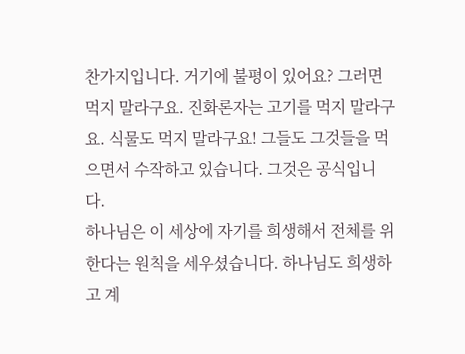찬가지입니다. 거기에 불평이 있어요? 그러면 먹지 말라구요. 진화론자는 고기를 먹지 말라구요. 식물도 먹지 말라구요! 그들도 그것들을 먹으면서 수작하고 있습니다. 그것은 공식입니다.
하나님은 이 세상에 자기를 희생해서 전체를 위한다는 원칙을 세우셨습니다. 하나님도 희생하고 계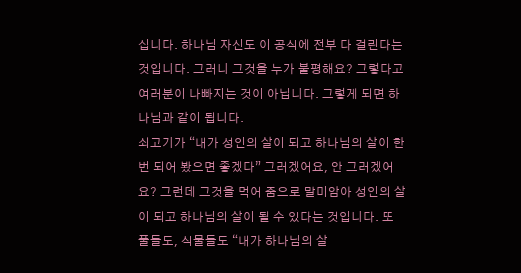십니다. 하나님 자신도 이 공식에 전부 다 걸린다는 것입니다. 그러니 그것을 누가 불평해요? 그렇다고 여러분이 나빠지는 것이 아닙니다. 그렇게 되면 하나님과 같이 됩니다.
쇠고기가 “내가 성인의 살이 되고 하나님의 살이 한번 되어 봤으면 좋겠다” 그러겠어요, 안 그러겠어요? 그런데 그것을 먹어 줌으로 말미암아 성인의 살이 되고 하나님의 살이 될 수 있다는 것입니다. 또 풀들도, 식물들도 “내가 하나님의 살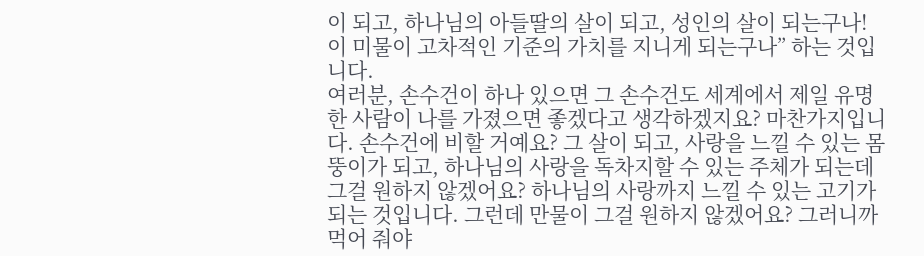이 되고, 하나님의 아들딸의 살이 되고, 성인의 살이 되는구나! 이 미물이 고차적인 기준의 가치를 지니게 되는구나” 하는 것입니다.
여러분, 손수건이 하나 있으면 그 손수건도 세계에서 제일 유명한 사람이 나를 가졌으면 좋겠다고 생각하겠지요? 마찬가지입니다. 손수건에 비할 거예요? 그 살이 되고, 사랑을 느낄 수 있는 몸뚱이가 되고, 하나님의 사랑을 독차지할 수 있는 주체가 되는데 그걸 원하지 않겠어요? 하나님의 사랑까지 느낄 수 있는 고기가 되는 것입니다. 그런데 만물이 그걸 원하지 않겠어요? 그러니까 먹어 줘야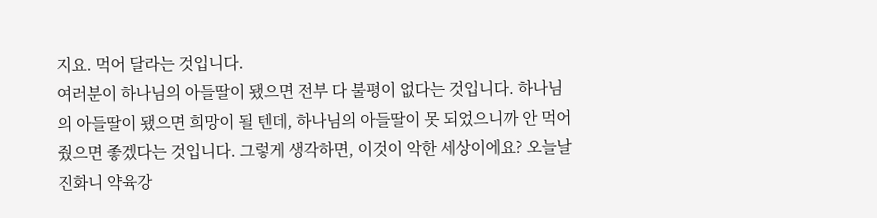지요. 먹어 달라는 것입니다.
여러분이 하나님의 아들딸이 됐으면 전부 다 불평이 없다는 것입니다. 하나님의 아들딸이 됐으면 희망이 될 텐데, 하나님의 아들딸이 못 되었으니까 안 먹어 줬으면 좋겠다는 것입니다. 그렇게 생각하면, 이것이 악한 세상이에요? 오늘날 진화니 약육강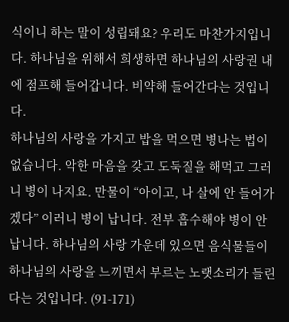식이니 하는 말이 성립돼요? 우리도 마찬가지입니다. 하나님을 위해서 희생하면 하나님의 사랑권 내에 점프해 들어갑니다. 비약해 들어간다는 것입니다.
하나님의 사랑을 가지고 밥을 먹으면 병나는 법이 없습니다. 악한 마음을 갖고 도둑질을 해먹고 그러니 병이 나지요. 만물이 “아이고, 나 살에 안 들어가겠다” 이러니 병이 납니다. 전부 흡수해야 병이 안 납니다. 하나님의 사랑 가운데 있으면 음식물들이 하나님의 사랑을 느끼면서 부르는 노랫소리가 들린다는 것입니다. (91-171)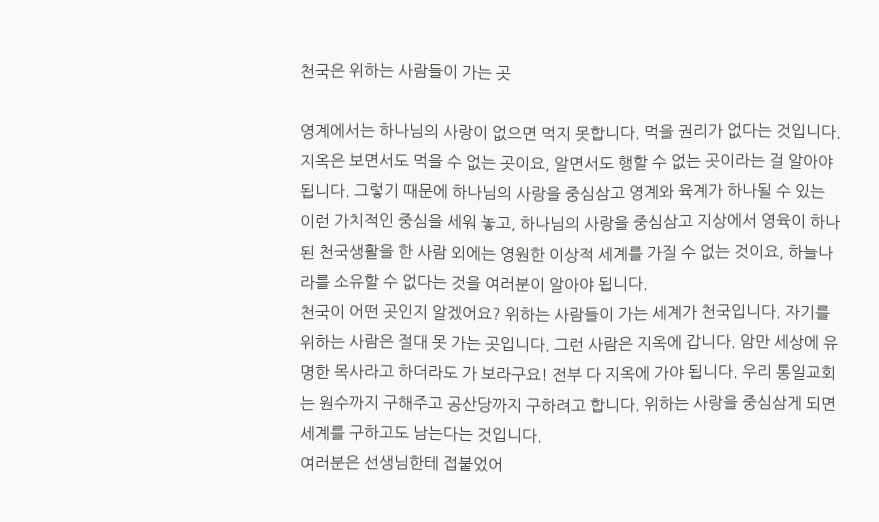천국은 위하는 사람들이 가는 곳

영계에서는 하나님의 사랑이 없으면 먹지 못합니다. 먹을 권리가 없다는 것입니다. 지옥은 보면서도 먹을 수 없는 곳이요, 알면서도 행할 수 없는 곳이라는 걸 알아야 됩니다. 그렇기 때문에 하나님의 사랑을 중심삼고 영계와 육계가 하나될 수 있는 이런 가치적인 중심을 세워 놓고, 하나님의 사랑을 중심삼고 지상에서 영육이 하나된 천국생활을 한 사람 외에는 영원한 이상적 세계를 가질 수 없는 것이요, 하늘나라를 소유할 수 없다는 것을 여러분이 알아야 됩니다.
천국이 어떤 곳인지 알겠어요? 위하는 사람들이 가는 세계가 천국입니다. 자기를 위하는 사람은 절대 못 가는 곳입니다. 그런 사람은 지옥에 갑니다. 암만 세상에 유명한 목사라고 하더라도 가 보라구요! 전부 다 지옥에 가야 됩니다. 우리 통일교회는 원수까지 구해주고 공산당까지 구하려고 합니다. 위하는 사랑을 중심삼게 되면 세계를 구하고도 남는다는 것입니다.
여러분은 선생님한테 접붙었어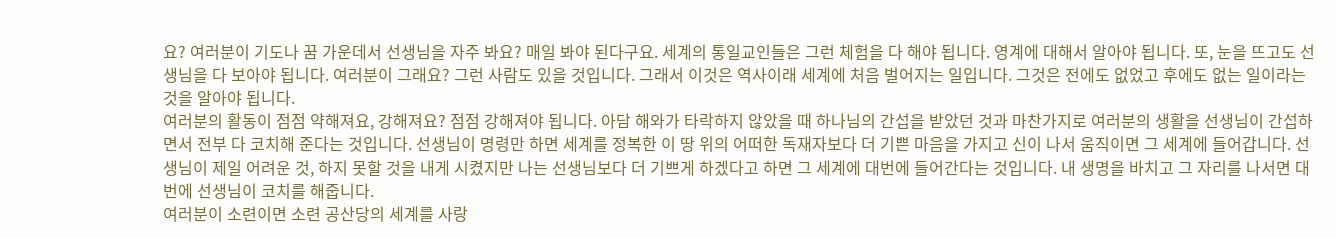요? 여러분이 기도나 꿈 가운데서 선생님을 자주 봐요? 매일 봐야 된다구요. 세계의 통일교인들은 그런 체험을 다 해야 됩니다. 영계에 대해서 알아야 됩니다. 또, 눈을 뜨고도 선생님을 다 보아야 됩니다. 여러분이 그래요? 그런 사람도 있을 것입니다. 그래서 이것은 역사이래 세계에 처음 벌어지는 일입니다. 그것은 전에도 없었고 후에도 없는 일이라는 것을 알아야 됩니다.
여러분의 활동이 점점 약해져요, 강해져요? 점점 강해져야 됩니다. 아담 해와가 타락하지 않았을 때 하나님의 간섭을 받았던 것과 마찬가지로 여러분의 생활을 선생님이 간섭하면서 전부 다 코치해 준다는 것입니다. 선생님이 명령만 하면 세계를 정복한 이 땅 위의 어떠한 독재자보다 더 기쁜 마음을 가지고 신이 나서 움직이면 그 세계에 들어갑니다. 선생님이 제일 어려운 것, 하지 못할 것을 내게 시켰지만 나는 선생님보다 더 기쁘게 하겠다고 하면 그 세계에 대번에 들어간다는 것입니다. 내 생명을 바치고 그 자리를 나서면 대번에 선생님이 코치를 해줍니다.
여러분이 소련이면 소련 공산당의 세계를 사랑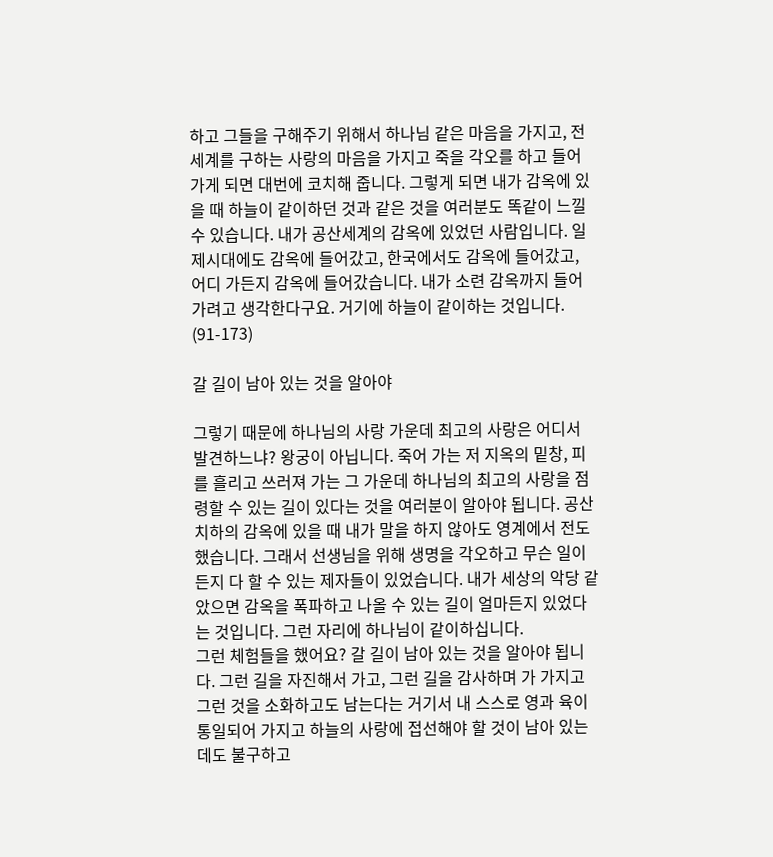하고 그들을 구해주기 위해서 하나님 같은 마음을 가지고, 전 세계를 구하는 사랑의 마음을 가지고 죽을 각오를 하고 들어가게 되면 대번에 코치해 줍니다. 그렇게 되면 내가 감옥에 있을 때 하늘이 같이하던 것과 같은 것을 여러분도 똑같이 느낄 수 있습니다. 내가 공산세계의 감옥에 있었던 사람입니다. 일제시대에도 감옥에 들어갔고, 한국에서도 감옥에 들어갔고, 어디 가든지 감옥에 들어갔습니다. 내가 소련 감옥까지 들어가려고 생각한다구요. 거기에 하늘이 같이하는 것입니다. (91-173)

갈 길이 남아 있는 것을 알아야

그렇기 때문에 하나님의 사랑 가운데 최고의 사랑은 어디서 발견하느냐? 왕궁이 아닙니다. 죽어 가는 저 지옥의 밑창, 피를 흘리고 쓰러져 가는 그 가운데 하나님의 최고의 사랑을 점령할 수 있는 길이 있다는 것을 여러분이 알아야 됩니다. 공산치하의 감옥에 있을 때 내가 말을 하지 않아도 영계에서 전도했습니다. 그래서 선생님을 위해 생명을 각오하고 무슨 일이든지 다 할 수 있는 제자들이 있었습니다. 내가 세상의 악당 같았으면 감옥을 폭파하고 나올 수 있는 길이 얼마든지 있었다는 것입니다. 그런 자리에 하나님이 같이하십니다.
그런 체험들을 했어요? 갈 길이 남아 있는 것을 알아야 됩니다. 그런 길을 자진해서 가고, 그런 길을 감사하며 가 가지고 그런 것을 소화하고도 남는다는 거기서 내 스스로 영과 육이 통일되어 가지고 하늘의 사랑에 접선해야 할 것이 남아 있는데도 불구하고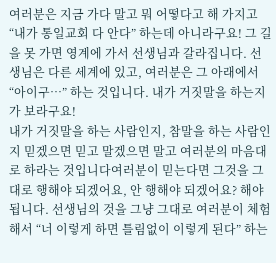여러분은 지금 가다 말고 뭐 어떻다고 해 가지고 “내가 통일교회 다 안다” 하는데 아니라구요! 그 길을 못 가면 영계에 가서 선생님과 갈라집니다. 선생님은 다른 세계에 있고, 여러분은 그 아래에서 “아이구…” 하는 것입니다. 내가 거짓말을 하는지 가 보라구요!
내가 거짓말을 하는 사람인지, 참말을 하는 사람인지 믿겠으면 믿고 말겠으면 말고 여러분의 마음대로 하라는 것입니다여러분이 믿는다면 그것을 그대로 행해야 되겠어요, 안 행해야 되겠어요? 해야 됩니다. 선생님의 것을 그냥 그대로 여러분이 체험해서 “너 이렇게 하면 틀림없이 이렇게 된다” 하는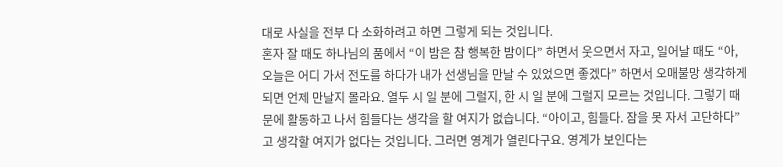대로 사실을 전부 다 소화하려고 하면 그렇게 되는 것입니다.
혼자 잘 때도 하나님의 품에서 “이 밤은 참 행복한 밤이다” 하면서 웃으면서 자고, 일어날 때도 “아, 오늘은 어디 가서 전도를 하다가 내가 선생님을 만날 수 있었으면 좋겠다” 하면서 오매불망 생각하게 되면 언제 만날지 몰라요. 열두 시 일 분에 그럴지, 한 시 일 분에 그럴지 모르는 것입니다. 그렇기 때문에 활동하고 나서 힘들다는 생각을 할 여지가 없습니다. “아이고, 힘들다. 잠을 못 자서 고단하다”고 생각할 여지가 없다는 것입니다. 그러면 영계가 열린다구요. 영계가 보인다는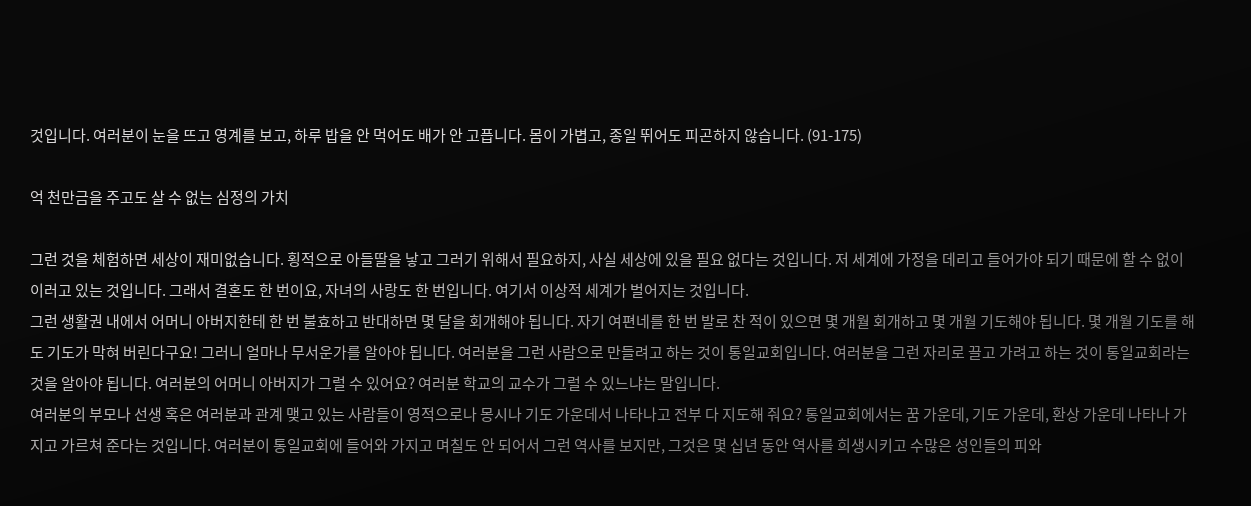것입니다. 여러분이 눈을 뜨고 영계를 보고, 하루 밥을 안 먹어도 배가 안 고픕니다. 몸이 가볍고, 종일 뛰어도 피곤하지 않습니다. (91-175)

억 천만금을 주고도 살 수 없는 심정의 가치

그런 것을 체험하면 세상이 재미없습니다. 횡적으로 아들딸을 낳고 그러기 위해서 필요하지, 사실 세상에 있을 필요 없다는 것입니다. 저 세계에 가정을 데리고 들어가야 되기 때문에 할 수 없이 이러고 있는 것입니다. 그래서 결혼도 한 번이요, 자녀의 사랑도 한 번입니다. 여기서 이상적 세계가 벌어지는 것입니다.
그런 생활권 내에서 어머니 아버지한테 한 번 불효하고 반대하면 몇 달을 회개해야 됩니다. 자기 여편네를 한 번 발로 찬 적이 있으면 몇 개월 회개하고 몇 개월 기도해야 됩니다. 몇 개월 기도를 해도 기도가 막혀 버린다구요! 그러니 얼마나 무서운가를 알아야 됩니다. 여러분을 그런 사람으로 만들려고 하는 것이 통일교회입니다. 여러분을 그런 자리로 끌고 가려고 하는 것이 통일교회라는 것을 알아야 됩니다. 여러분의 어머니 아버지가 그럴 수 있어요? 여러분 학교의 교수가 그럴 수 있느냐는 말입니다.
여러분의 부모나 선생 혹은 여러분과 관계 맺고 있는 사람들이 영적으로나 몽시나 기도 가운데서 나타나고 전부 다 지도해 줘요? 통일교회에서는 꿈 가운데, 기도 가운데, 환상 가운데 나타나 가지고 가르쳐 준다는 것입니다. 여러분이 통일교회에 들어와 가지고 며칠도 안 되어서 그런 역사를 보지만, 그것은 몇 십년 동안 역사를 희생시키고 수많은 성인들의 피와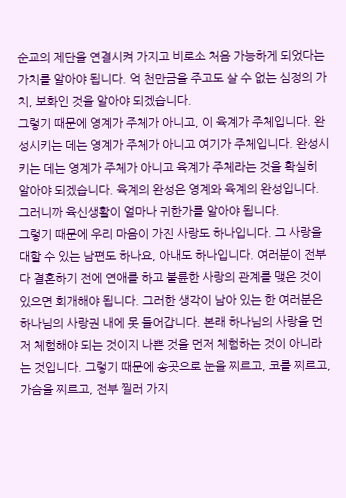순교의 제단을 연결시켜 가지고 비로소 처음 가능하게 되었다는 가치를 알아야 됩니다. 억 천만금을 주고도 살 수 없는 심정의 가치, 보화인 것을 알아야 되겠습니다.
그렇기 때문에 영계가 주체가 아니고, 이 육계가 주체입니다. 완성시키는 데는 영계가 주체가 아니고 여기가 주체입니다. 완성시키는 데는 영계가 주체가 아니고 육계가 주체라는 것을 확실히 알아야 되겠습니다. 육계의 완성은 영계와 육계의 완성입니다. 그러니까 육신생활이 얼마나 귀한가를 알아야 됩니다.
그렇기 때문에 우리 마음이 가진 사랑도 하나입니다. 그 사랑을 대할 수 있는 남편도 하나요, 아내도 하나입니다. 여러분이 전부 다 결혼하기 전에 연애를 하고 불륜한 사랑의 관계를 맺은 것이 있으면 회개해야 됩니다. 그러한 생각이 남아 있는 한 여러분은 하나님의 사랑권 내에 못 들어갑니다. 본래 하나님의 사랑을 먼저 체험해야 되는 것이지 나쁜 것을 먼저 체험하는 것이 아니라는 것입니다. 그렇기 때문에 송곳으로 눈을 찌르고, 코를 찌르고, 가슴을 찌르고, 전부 찔러 가지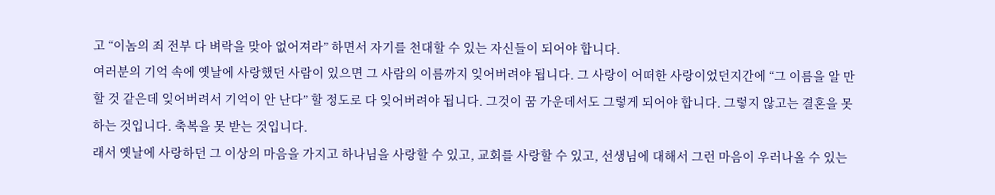고 “이놈의 죄 전부 다 벼락을 맞아 없어져라” 하면서 자기를 천대할 수 있는 자신들이 되어야 합니다.
여러분의 기억 속에 옛날에 사랑했던 사람이 있으면 그 사람의 이름까지 잊어버려야 됩니다. 그 사랑이 어떠한 사랑이었던지간에 “그 이름을 알 만할 것 같은데 잊어버려서 기억이 안 난다” 할 정도로 다 잊어버려야 됩니다. 그것이 꿈 가운데서도 그렇게 되어야 합니다. 그렇지 않고는 결혼을 못 하는 것입니다. 축복을 못 받는 것입니다.
래서 옛날에 사랑하던 그 이상의 마음을 가지고 하나님을 사랑할 수 있고, 교회를 사랑할 수 있고, 선생님에 대해서 그런 마음이 우러나올 수 있는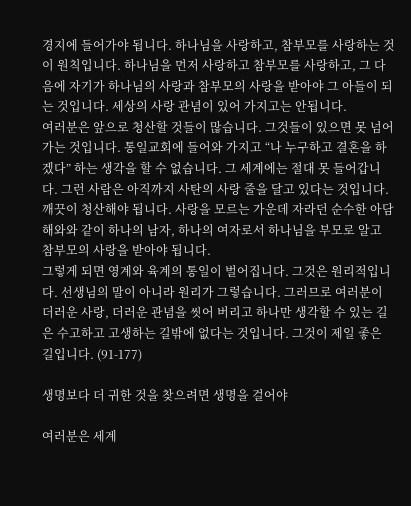경지에 들어가야 됩니다. 하나님을 사랑하고, 참부모를 사랑하는 것이 원칙입니다. 하나님을 먼저 사랑하고 참부모를 사랑하고, 그 다음에 자기가 하나님의 사랑과 참부모의 사랑을 받아야 그 아들이 되는 것입니다. 세상의 사랑 관념이 있어 가지고는 안됩니다.
여러분은 앞으로 청산할 것들이 많습니다. 그것들이 있으면 못 넘어가는 것입니다. 통일교회에 들어와 가지고 “나 누구하고 결혼을 하겠다” 하는 생각을 할 수 없습니다. 그 세계에는 절대 못 들어갑니다. 그런 사람은 아직까지 사탄의 사랑 줄을 달고 있다는 것입니다. 깨끗이 청산해야 됩니다. 사랑을 모르는 가운데 자라던 순수한 아담 해와와 같이 하나의 남자, 하나의 여자로서 하나님을 부모로 알고 참부모의 사랑을 받아야 됩니다.
그렇게 되면 영계와 육계의 통일이 벌어집니다. 그것은 원리적입니다. 선생님의 말이 아니라 원리가 그렇습니다. 그러므로 여러분이 더러운 사랑, 더러운 관념을 씻어 버리고 하나만 생각할 수 있는 길은 수고하고 고생하는 길밖에 없다는 것입니다. 그것이 제일 좋은 길입니다. (91-177)

생명보다 더 귀한 것을 찾으려면 생명을 걸어야

여러분은 세계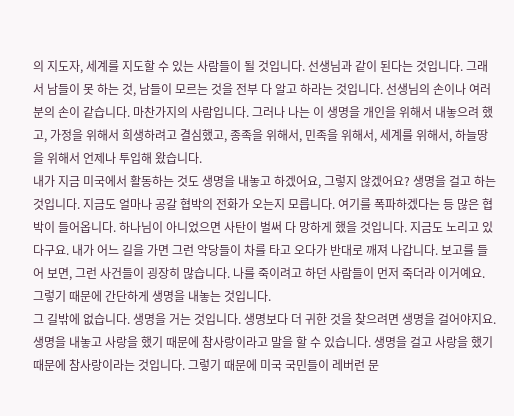의 지도자, 세계를 지도할 수 있는 사람들이 될 것입니다. 선생님과 같이 된다는 것입니다. 그래서 남들이 못 하는 것, 남들이 모르는 것을 전부 다 알고 하라는 것입니다. 선생님의 손이나 여러분의 손이 같습니다. 마찬가지의 사람입니다. 그러나 나는 이 생명을 개인을 위해서 내놓으려 했고, 가정을 위해서 희생하려고 결심했고, 종족을 위해서, 민족을 위해서, 세계를 위해서, 하늘땅을 위해서 언제나 투입해 왔습니다.
내가 지금 미국에서 활동하는 것도 생명을 내놓고 하겠어요, 그렇지 않겠어요? 생명을 걸고 하는 것입니다. 지금도 얼마나 공갈 협박의 전화가 오는지 모릅니다. 여기를 폭파하겠다는 등 많은 협박이 들어옵니다. 하나님이 아니었으면 사탄이 벌써 다 망하게 했을 것입니다. 지금도 노리고 있다구요. 내가 어느 길을 가면 그런 악당들이 차를 타고 오다가 반대로 깨져 나갑니다. 보고를 들어 보면, 그런 사건들이 굉장히 많습니다. 나를 죽이려고 하던 사람들이 먼저 죽더라 이거예요. 그렇기 때문에 간단하게 생명을 내놓는 것입니다.
그 길밖에 없습니다. 생명을 거는 것입니다. 생명보다 더 귀한 것을 찾으려면 생명을 걸어야지요. 생명을 내놓고 사랑을 했기 때문에 참사랑이라고 말을 할 수 있습니다. 생명을 걸고 사랑을 했기 때문에 참사랑이라는 것입니다. 그렇기 때문에 미국 국민들이 레버런 문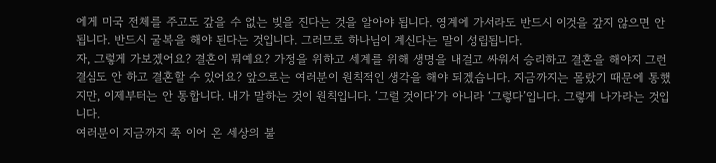에게 미국 전체를 주고도 갚을 수 없는 빚을 진다는 것을 알아야 됩니다. 영계에 가서라도 반드시 이것을 갚지 않으면 안됩니다. 반드시 굴복을 해야 된다는 것입니다. 그러므로 하나님이 계신다는 말이 성립됩니다.
자, 그렇게 가보겠어요? 결혼이 뭐예요? 가정을 위하고 세계를 위해 생명을 내걸고 싸워서 승리하고 결혼을 해야지 그런 결심도 안 하고 결혼할 수 있어요? 앞으로는 여러분이 원칙적인 생각을 해야 되겠습니다. 지금까지는 몰랐기 때문에 통했지만, 이제부터는 안 통합니다. 내가 말하는 것이 원칙입니다. ‘그럴 것이다’가 아니라 ‘그렇다’입니다. 그렇게 나가라는 것입니다.
여러분이 지금까지 쭉 이어 온 세상의 불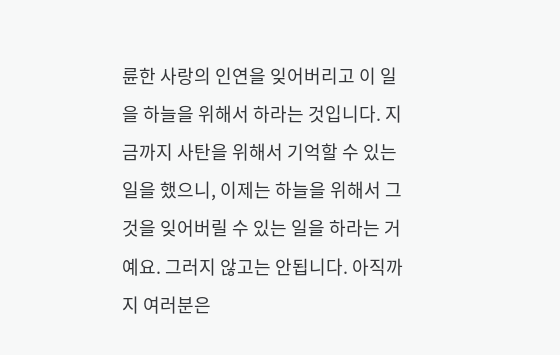륜한 사랑의 인연을 잊어버리고 이 일을 하늘을 위해서 하라는 것입니다. 지금까지 사탄을 위해서 기억할 수 있는 일을 했으니, 이제는 하늘을 위해서 그것을 잊어버릴 수 있는 일을 하라는 거예요. 그러지 않고는 안됩니다. 아직까지 여러분은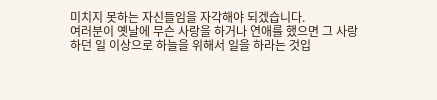미치지 못하는 자신들임을 자각해야 되겠습니다.
여러분이 옛날에 무슨 사랑을 하거나 연애를 했으면 그 사랑하던 일 이상으로 하늘을 위해서 일을 하라는 것입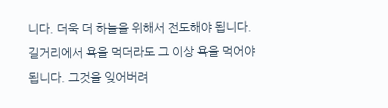니다. 더욱 더 하늘을 위해서 전도해야 됩니다. 길거리에서 욕을 먹더라도 그 이상 욕을 먹어야 됩니다. 그것을 잊어버려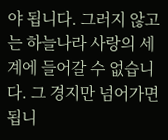야 됩니다. 그러지 않고는 하늘나라 사랑의 세계에 들어갈 수 없습니다. 그 경지만 넘어가면 됩니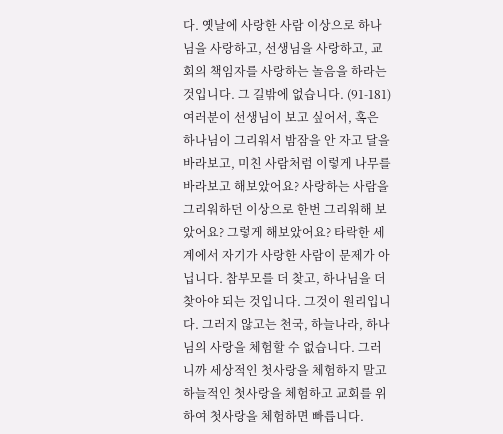다. 옛날에 사랑한 사람 이상으로 하나님을 사랑하고, 선생님을 사랑하고, 교회의 책임자를 사랑하는 놀음을 하라는 것입니다. 그 길밖에 없습니다. (91-181)
여러분이 선생님이 보고 싶어서, 혹은 하나님이 그리워서 밤잠을 안 자고 달을 바라보고, 미친 사람처럼 이렇게 나무를 바라보고 해보았어요? 사랑하는 사람을 그리워하던 이상으로 한번 그리워해 보았어요? 그렇게 해보았어요? 타락한 세계에서 자기가 사랑한 사람이 문제가 아닙니다. 참부모를 더 찾고, 하나님을 더 찾아야 되는 것입니다. 그것이 원리입니다. 그러지 않고는 천국, 하늘나라, 하나님의 사랑을 체험할 수 없습니다. 그러니까 세상적인 첫사랑을 체험하지 말고 하늘적인 첫사랑을 체험하고 교회를 위하여 첫사랑을 체험하면 빠릅니다.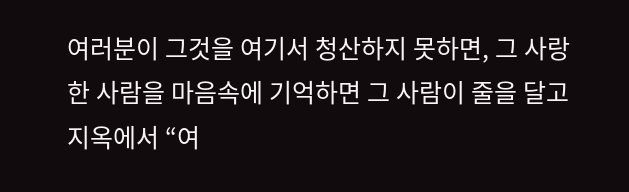여러분이 그것을 여기서 청산하지 못하면, 그 사랑한 사람을 마음속에 기억하면 그 사람이 줄을 달고 지옥에서 “여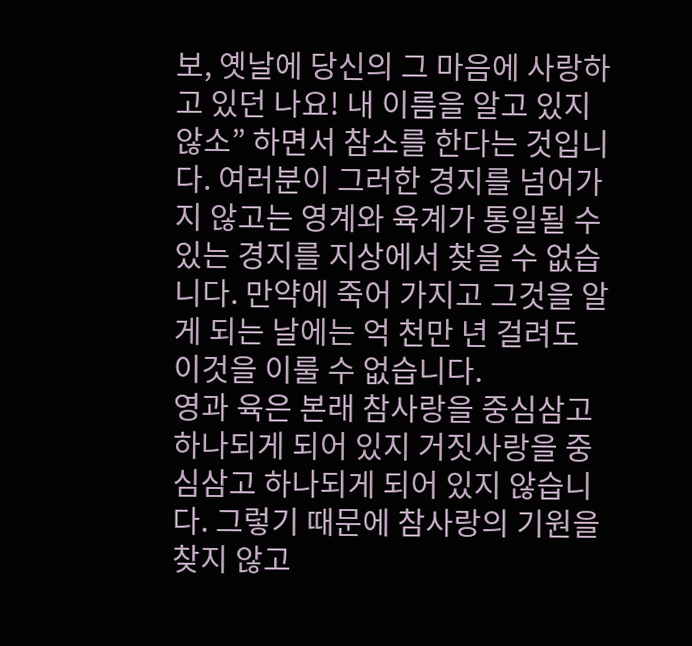보, 옛날에 당신의 그 마음에 사랑하고 있던 나요! 내 이름을 알고 있지 않소” 하면서 참소를 한다는 것입니다. 여러분이 그러한 경지를 넘어가지 않고는 영계와 육계가 통일될 수 있는 경지를 지상에서 찾을 수 없습니다. 만약에 죽어 가지고 그것을 알게 되는 날에는 억 천만 년 걸려도 이것을 이룰 수 없습니다.
영과 육은 본래 참사랑을 중심삼고 하나되게 되어 있지 거짓사랑을 중심삼고 하나되게 되어 있지 않습니다. 그렇기 때문에 참사랑의 기원을 찾지 않고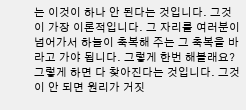는 이것이 하나 안 된다는 것입니다. 그것이 가장 이론적입니다. 그 자리를 여러분이 넘어가서 하늘이 축복해 주는 그 축복을 바라고 가야 됩니다. 그렇게 한번 해볼래요? 그렇게 하면 다 찾아진다는 것입니다. 그것이 안 되면 원리가 거짓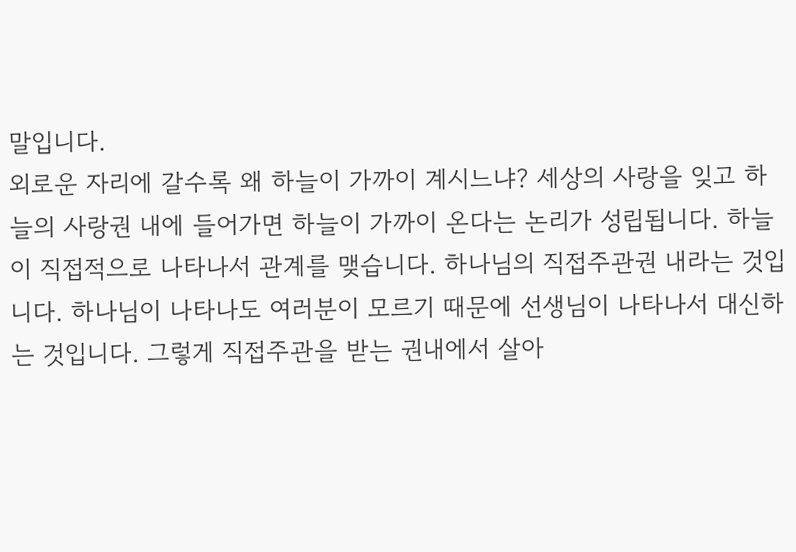말입니다.
외로운 자리에 갈수록 왜 하늘이 가까이 계시느냐? 세상의 사랑을 잊고 하늘의 사랑권 내에 들어가면 하늘이 가까이 온다는 논리가 성립됩니다. 하늘이 직접적으로 나타나서 관계를 맺습니다. 하나님의 직접주관권 내라는 것입니다. 하나님이 나타나도 여러분이 모르기 때문에 선생님이 나타나서 대신하는 것입니다. 그렇게 직접주관을 받는 권내에서 살아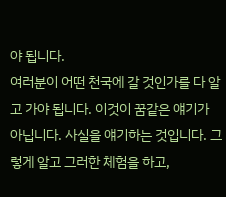야 됩니다.
여러분이 어떤 천국에 갈 것인가를 다 알고 가야 됩니다. 이것이 꿈같은 얘기가 아닙니다. 사실을 얘기하는 것입니다. 그렇게 알고 그러한 체험을 하고,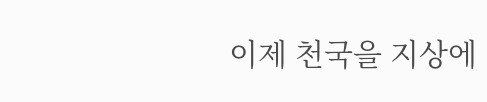이제 천국을 지상에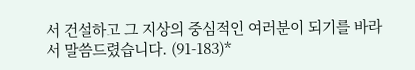서 건설하고 그 지상의 중심적인 여러분이 되기를 바라서 말씀드렸습니다. (91-183)*